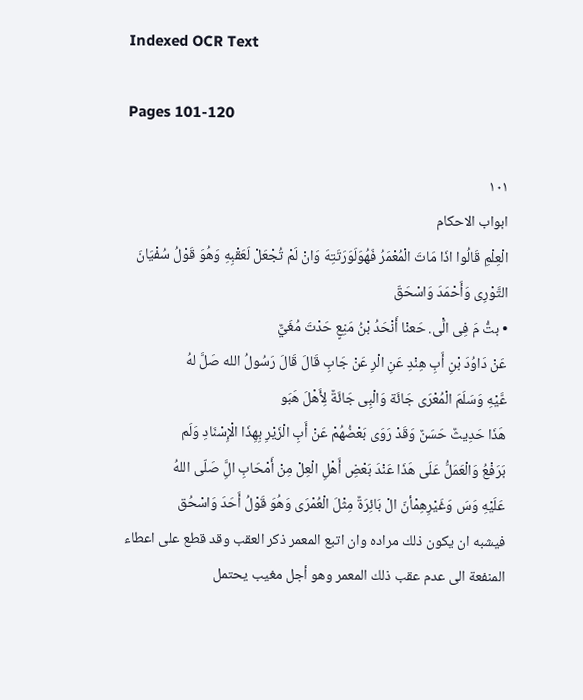Indexed OCR Text

Pages 101-120

١٠١
ابواب الاحكام
الْعِلْمِ قَالُوا اذَا مَاتَ الْمُعْمَرُ فَهُوَلَوَرَتَتِهَ وَانْ لَمْ تُجْعَلْ لَعَقْبِهِ وَهُوَ قَوْلُ سُفْيَانَ
التَّوْرِى وَأَحْمَدَ وَاسْحَقّ
• بتُّ مَ فِى الّْى. حَعنْا أَنْحَدُ بْنُ مَنِعٍ حَدْتَ مُغَيٌّ
عَنْ دَاوُدَ بْنِ أَبِ هِنْدِ عَنِ الْرِ عَنْ جَابِ قَالَ قَالَ رَسُولُ الله صَلَّ لهُ
عَّيْهِ وَسَلَمَ الْمُعْرَى جَائَة وَالْبِى جَائَةٌ لِأَهْلَ هَبَو
هَذَا حَدِيثٌ حَسَنٌ وَقَدْ رَوَى بَعْضُهُمْ عَنْ أَبِ الْزَيْرِ بِهِذَا الْإِسْنَادِ وَلَم
بَرَفْعُ وَالْعَمَلُّ عَلَى هَذَا عَنْدَ بَعْضِ أَهْلِ الْعِلْ مِنْ أَمْحَابِ الَِّ صَلّى اللهُ
عَلَيْهِ وَسَ وَغَيْرِهِمْأنّ الْ بَائِرَةٌ مِثْلَ الْعُمْرَى وَهُوَ قَوْلُ أَحَدَ وَاسْحُق
فيشبه ان يكون ذلك مراده وان اتبع المعمر ذكر العقب وقد قطع على اعطاء
المنفعة الى عدم عقب ذلك المعمر وهو أجل مغيب يحتمل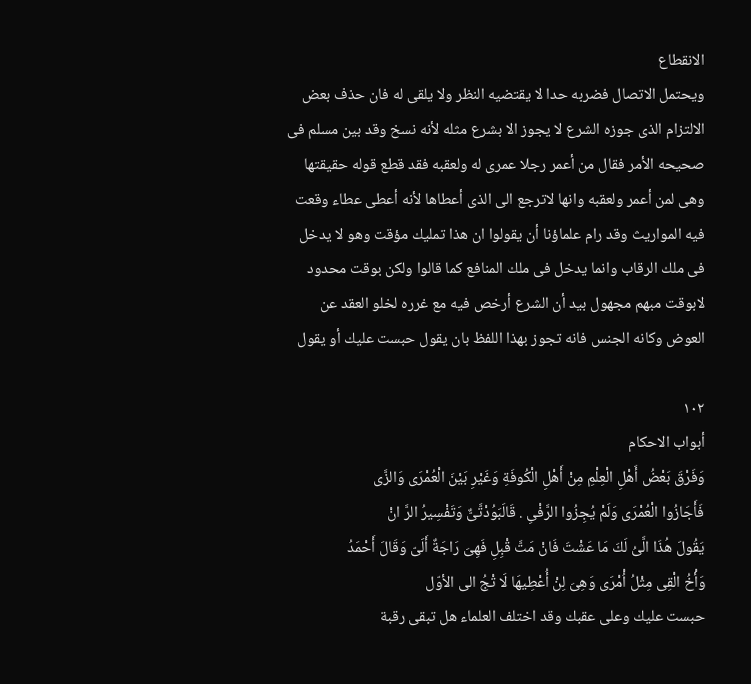الانقطاع
ويحتمل الاتصال فضربه حدا لا يقتضيه النظر ولا يلقى له فان حذف بعض
الالتزام الذى جوزه الشرع لا يجوز الا بشرع مثله لأنه نسخ وقد بين مسلم فى
صحيحه الأمر فقال من أعمر رجلا عمرى له ولعقبه فقد قطع قوله حقيقتها
وهى لمن أعمر ولعقبه وانها لاترجع الى الذى أعطاها لأنه أعطى عطاء وقعت
فيه المواريث وقد رام علماؤنا أن يقولوا ان هذا تمليك مؤقت وهو لا يدخل
فى ملك الرقاب وانما يدخل فى ملك المنافع كما قالوا ولكن بوقت محدود
لابوقت مبهم مجهول بيد أن الشرع أرخص فيه مع غرره لخلو العقد عن
العوض وکانه الجنس فانه تجوز بهذا اللفظ بان يقول حبست عليك أو يقول

١٠٢
أبواب الاحكام
وَفَرْقَ بَعْضُ أَهْلِ الْعِلْمِ مِنْ أَهْلِ الْكُوفَةِ وَغَيْرِ بَيْنَ الْعُمْرَى وَالزَّى
فَأَجَازُوا الْعُمْرَى وَلَمْ يُجِزُوا الرَّفْىِ . قَالَبَوُدْتَّىٌّ وَتَفْسِيرُ الرَّ انْ
يَقُولَ هُذَا الَّىُ لَكَ مَا عَشْتَ فَانْ مَتَّ قْبِلِ فَهِىَ رَاجَةٌ أَلَىّ وَقَالَ أَحْمَدُ
وَأْخُ الْقِى مِثْلُ اُْمْرَى وَهِىَ لِنْ أُعْطِيهَا لَا تْجُ الى الأوّل
حبست عليك وعلى عقبك وقد اختلف العلماء هل تبقى رقبة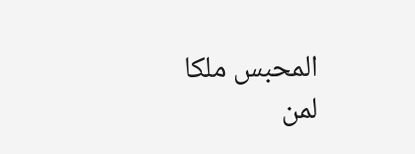المحبس ملكا
لمن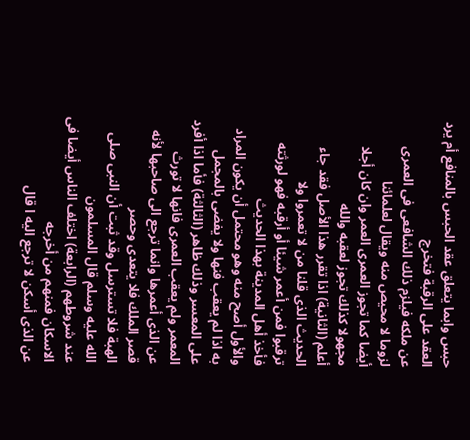حبس وابما يتعلق عقد الحبس بالمنافع أم يرد العقد على الرقبة فتخرج
عن ملكه فيلزم ذلك الشافعى فى العمرى لزوما لا محيص منه ويقال لعلمائنا
أيضا كما تجوز العمرى العمر وان كان أجلا مجهولا كذلك تجوز لعقبه والله
أعلم (الثانية) اذا تقرر هذا الأصل فقد جاء الحديث الذى قلنا من لا تعمروا ولا
ترقبوا فمن أعمر شيئا أو أرقبه فهو لورثته فأخذ أهل المدينة بهذا الحديث
والأول أصح منه وهو محتمل أن يكون المراد به اذا لم يعقب فنها ولا يفضى بالمجمل
على المعسر وذلك ظاهر (الثالثة) فأما اذا أفرد المعمر ولم يعقب العمرى فانها لا تورث
عن الذى أعمرها وانما ترجع الى صاحبها لأنه قصر الملك فلا يتعدى وحصر
الهبة فلا تسترسل وقد ثبت أن النبى صلى الله عليه وسلم قال المسلمون
عند شروطهم (الرابعة) اختلف الناس أيضا فى الاسكان فمنهم من أخرجه
عن الذى أسكن لا ترجع اليه ا قال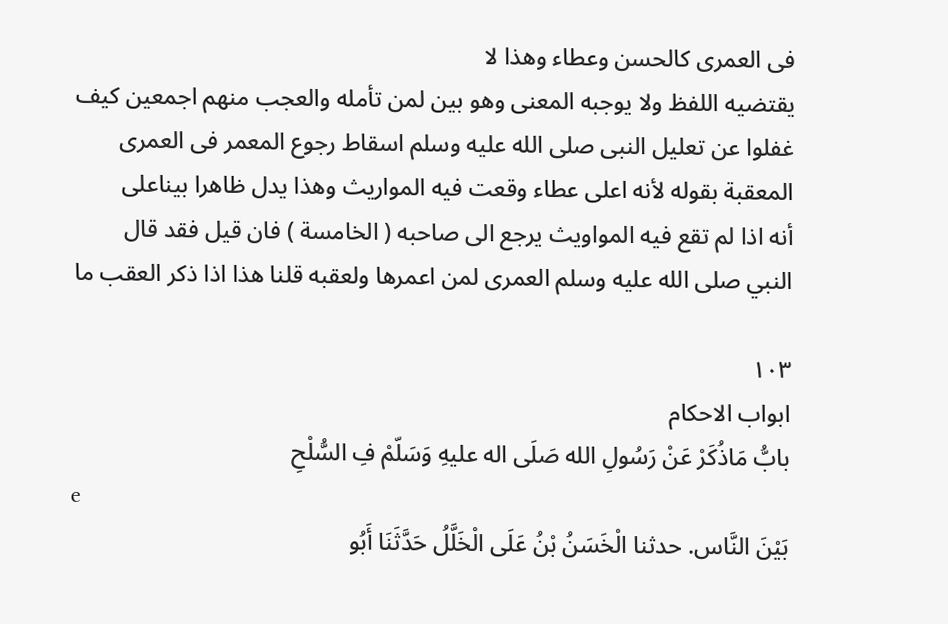فى العمرى كالحسن وعطاء وهذا لا
يقتضيه اللفظ ولا يوجبه المعنى وهو بين لمن تأمله والعجب منهم اجمعين كيف
غفلوا عن تعليل النبى صلى الله عليه وسلم اسقاط رجوع المعمر فى العمرى
المعقبة بقوله لأنه اعلى عطاء وقعت فيه المواريث وهذا يدل ظاهرا بيناعلى
أنه اذا لم تقع فيه المواويث يرجع الى صاحبه ( الخامسة ) فان قيل فقد قال
النبي صلى الله عليه وسلم العمرى لمن اعمرها ولعقبه قلنا هذا اذا ذكر العقب ما

١٠٣
ابواب الاحكام
بابُّ مَاذُكَرْ عَنْ رَسُولِ الله صَلَى اله عليهِ وَسَلّمْ فِ السُّلْحِ
e
بَيْنَ النَّاس. حدثنا الْخَسَنُ بْنُ عَلَى الْخَلَّلُ حَدَّثَنَا أَبُو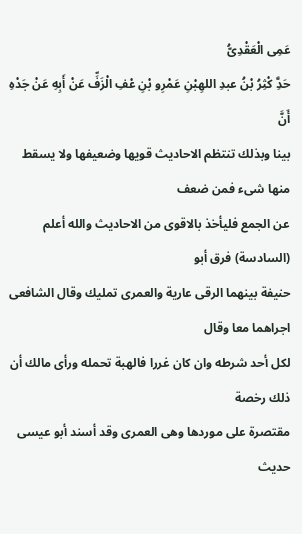عَمِى الْعَقْدِىُّ
حَدَِّ كْثِرُ بْنُ عبدِ اللهِبْنِ عَمْرِو بْنِ عْفِ الْزَفِّ عَنْ أَبِهِ عَنْ جَدْهِ أَنَّ
بينا وبذلك تنتظم الاحاديث قويها وضعيفها ولا يسقط منها شىء فمن ضعف
عن الجمع فليأخذ بالاقوى من الاحاديث والله أعلم (السادسة) فرق أبو
حنيفة بينهما الرقى عارية والعمرى تمليك وقال الشافعى اجراهما معا وقال
لكل أحد شرطه وان كان غررا فالهبة تحمله ورأى مالك أن ذلك رخصة
مقتصرة على موردها وهى العمرى وقد أسند أبو عيسى حديث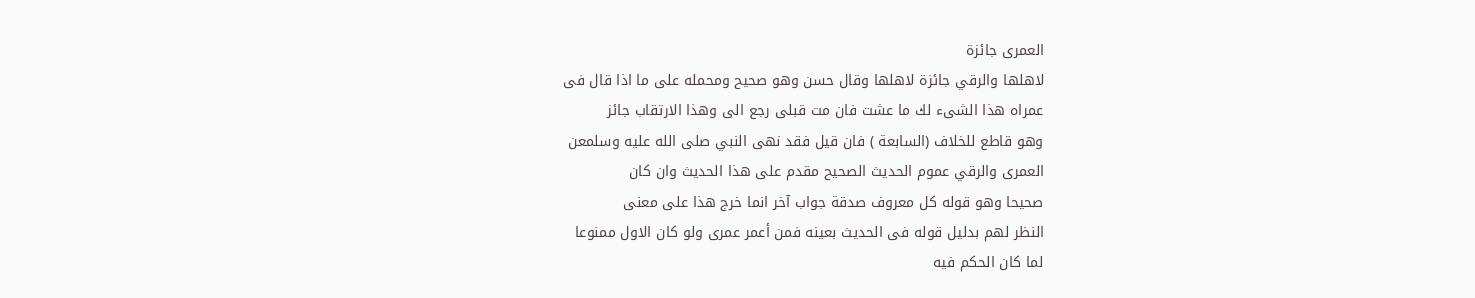العمرى جائزة
لاهلها والرقي جائزة لاهلها وقال حسن وهو صحيح ومحمله على ما اذا قال فى
عمراه هذا الشىء لك ما عشت فان مت قبلى رجع الى وهذا الارتقاب جائز
وهو قاطع للخلاف (السابعة ) فان قيل فقد نهى النبي صلى الله عليه وسلمعن
العمرى والرقي عموم الحديث الصحيح مقدم على هذا الحديث وان كان
صحيحا وهو قوله كل معروف صدقة جواب آخر انما خرج هذا على معنى
النظر لهم بدليل قوله فى الحديث بعينه فمن أعمر عمرى ولو كان الاول ممنوعا
لما كان الحكم فيه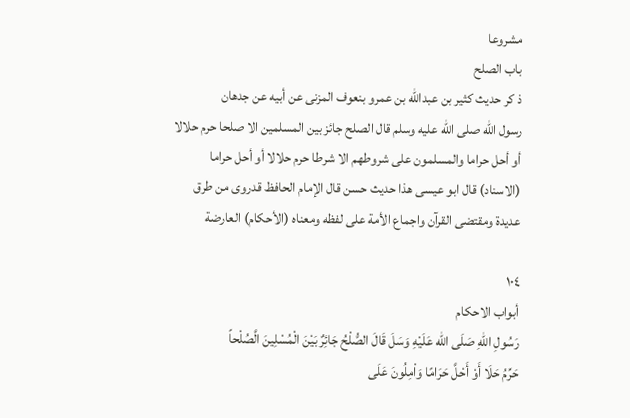مشروعا
باب الصلح
ذ کر حديث كثير بن عبدالله بن عمرو بنعوف المزنى عن أبيه عن جدهان
رسول الله صلى الله عليه وسلم قال الصلح جائز بين المسلمين الا صلحا حرم حلالا
أو أحل حراما والمسلمون على شروطهم الا شرطا حرم حلالا أو أحل حراما
(الاسناد) قال ابو عيسى هذا حديث حسن قال الإمام الحافظ قدروى من طرق
عديدة ومقتضى القرآن واجماع الأمة على لفظه ومعناه (الأحكام) العارضة

١٠٤
أبواب الاحكام
رَسُولِ اللهِ صَلَى الله عَلَيْهِ وَسَلَ قَالَ الصُّلْحُ جَائِرٌ بَيْنَ الْمُسْلِينَ الَّصُلْحاً
حَرِّمُ حَلَا أَوْ أَحْلَّ حَرَامًا وَاْمِلُونَ عَلَى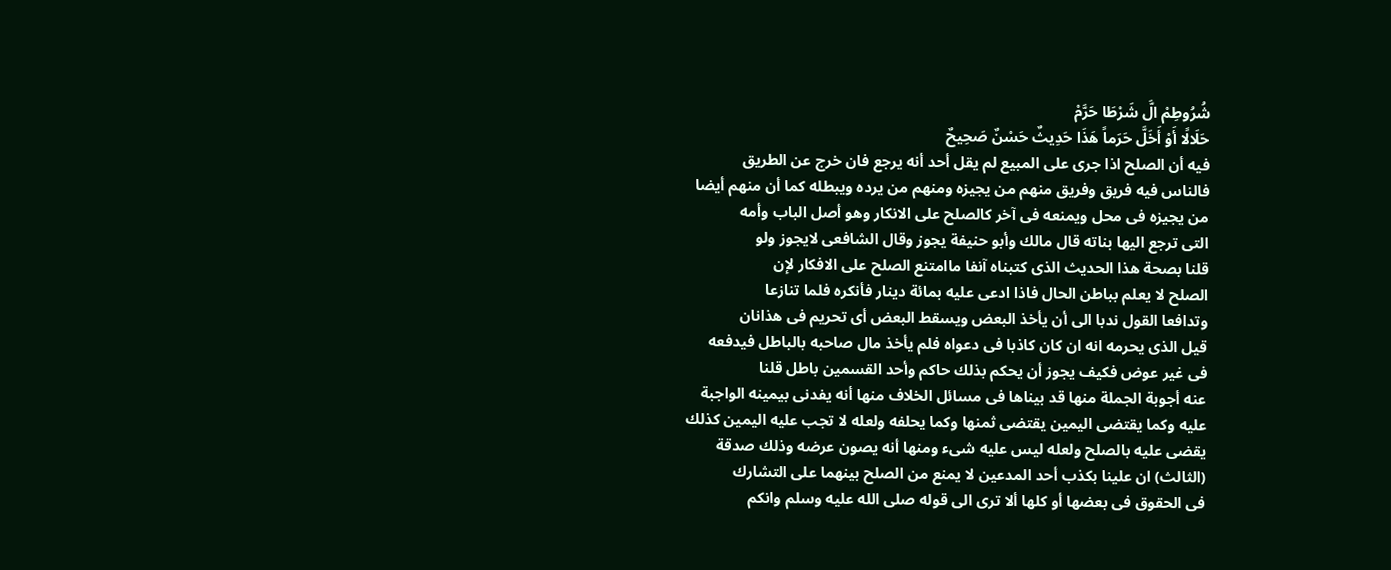شُرُوطِمْ الَّ شَرْطَا حَرَّمْ
حَلَالًا أَوْ أَخَلَّ حَرَماً هَذَا حَدِيثٌ حَسْنٌ صَحِيحٌ
فيه أن الصلح اذا جرى على المبيع لم يقل أحد أنه يرجع فان خرج عن الطريق
فالناس فيه فريق وفريق منهم من يجيزه ومنهم من یرده ویبطله كما أن منهم أيضا
من يجيزه فى محل ويمنعه فى آخر كالصلح على الانكار وهو أصل الباب وأمه
التى ترجع اليها بناته قال مالك وأبو حنيفة يجوز وقال الشافعى لايجوز ولو
قلنا بصحة هذا الحديث الذى كتبناه آنفا ماامتنع الصلح على الافكار لإن
الصلح لا يعلم بباطن الحال فاذا ادعى عليه بمائة دينار فأنكره فلما تنازعا
وتدافعا القول ندبا الى أن يأخذ البعض ويسقط البعض أى تحريم فى هذانان
قيل الذى يحرمه انه ان كان كاذبا فى دعواه فلم يأخذ مال صاحبه بالباطل فيدفعه
فى غير عوض فكيف يجوز أن يحكم بذلك حاكم وأحد القسمين باطل قلنا
عنه أجوبة الجملة منها قد بيناها فى مسائل الخلاف منها أنه يفدنى بيمينه الواجبة
عليه وكما يقتضى اليمين يقتضى ثمنها وكما يحلفه ولعله لا تجب عليه اليمين كذلك
يقضى عليه بالصلح ولعله ليس عليه شىء ومنها أنه يصون عرضه وذلك صدقة
(الثالث) ان علينا بكذب أحد المدعين لا يمنع من الصلح بينهما على التشارك
فى الحقوق فى بعضها أو كلها ألا ترى الى قوله صلى الله عليه وسلم وانكم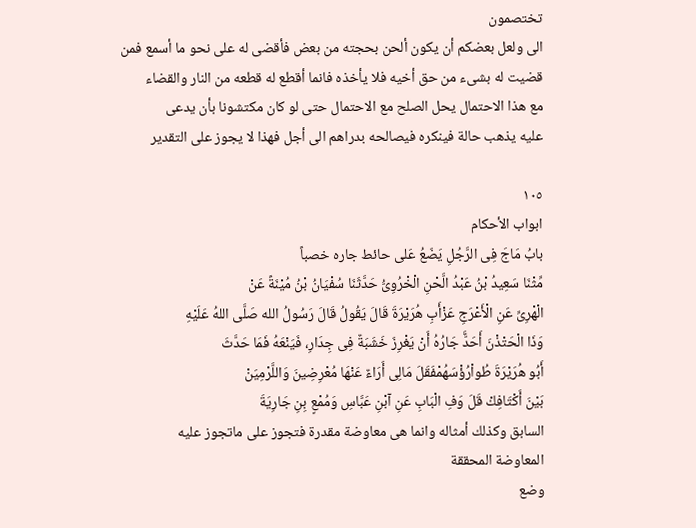تختصمون
الى ولعل بعضكم أن يكون ألحن بحجته من بعض فأقضى له على نحو ما أسمع فمن
قضيت له بشىء من حق أخيه فلا يأخذه فانما أقطع له قطعه من النار والقضاء
مع هذا الاحتمال يحل الصلح مع الاحتمال حتى لو كان مكتشونا بأن يدعى
عليه يذهب حالة فينكره فيصالحه بدراهم الى أجل فهذا لا يجوز على التقدير

١٠٥
ابواب الأحكام
بابُ مَاجَ فِى الرَّجُلِ يَضَعُ عَلى حائط جاره خصباً
مِّثْنَا سَعِيدُ بْنُ عَبْدُ الَّحْنِ الْخْرُوِىُّ حَدَّثَنَا سُفْيَانُ بْنُ مُيْنَةً عَنْ
الْهْرِىِّ عَنِ الْأَعْرَجِ عَزْأَبِ هُرَيْرَةَ قَالَ يَقُولُ قَالَ رَسُولُ الله صَلَّى اللهُ عَلَيْهِ
وَذَا الْحَتْذْنَ أَحَدٌَّ جَارُهُ أَنْ يَغْرِزَ خَشَبَةٌ فِى جِدَارِ، فَيَنْعَهُ فَمَا حَدَّثَ
أَبُو هُرَيْرَةَ طُواْرُؤْسَهُمْفَقَلَ مَالِى أَرَاءٌ عَنْهَا مُعْرِضِينَ وَاللَّرْمِيَنْ
بَيْنَ أَكْتَافِكْ قَلَ وَفِ الْبَابِ عَنِ آبْنِ عَبَّاسِ وَمُمْعٍ بِنِ جَارِيَةَ
السابق وكذلك أمثاله وانما هى معاوضة مقدرة فتجوز على ماتجوز عليه
المعاوضة المحققة
وضع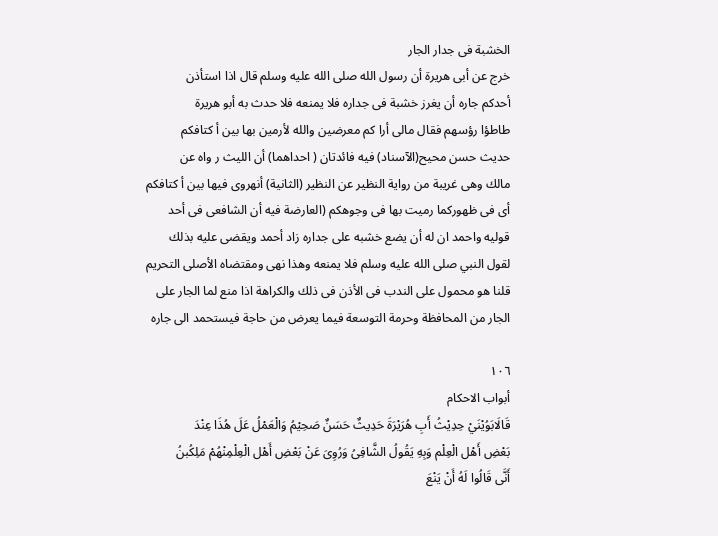الخشبة فى جدار الجار
خرج عن أبى هريرة أن رسول الله صلى الله عليه وسلم قال اذا استأذن
أحدكم جاره أن يغرز خشبة فى جداره فلا يمنعه فلا حدث به أبو هريرة
طاطؤا رؤسهم فقال مالى أرا كم معرضين والله لأرمين بها بين أ كتافكم
حدیث حسن محیح(الآسناد) فیه فائدتان ( احداهما) أن اللیث ر واه عن
مالك وهى غريبة من رواية النظير عن النظير (الثانية) أنهروى فيها بين أ كتافكم
أى فى ظهوركما رميت بها فى وجوهكم (العارضة فيه أن الشافعى فى أحد
قوليه واحمد ان له أن يضع خشبه على جداره زاد أحمد ويقضى عليه بذلك
لقول النبي صلى الله عليه وسلم فلا يمنعه وهذا نهى ومقتضاه الأصلى التحريم
قلنا هو محمول على الندب فى الأذن فى ذلك والكراهة اذا منع لما الجار على
الجار من المحافظة وحرمة التوسعة فيما يعرض من حاجة فيستحمد الى جاره

١٠٦
أبواب الاحكام
قَالَابَوُيْنَيْ حِدِيْثُ أَبِ هُرَيْرَةَ حَدِيثٌ حَسَنٌ صَحِيْمُ وَالْعَمْلُ عَلَ هُذَا عِنْدَ
بَعْضِ أَهْل الْعِلْم وَبِهِ يَقُولُ الشَّافِىُ وَرُوِىَ عَنْ بَعْضِ أَهْل الْعِلْمِنْهُمْ مَلِكُبنُ
أَنَّى قَالُوا لَهُ أَنْ يَنْعَ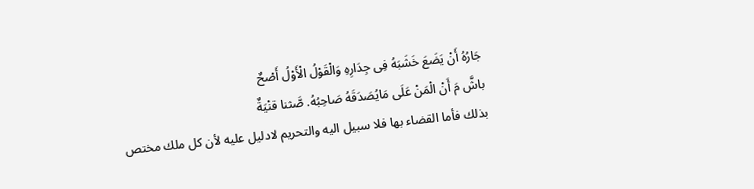جَارُهُ أَنْ يَضَعَ خَشَبَهُ فِى جِدَارِهِ وَالْقَوْلُ الْأَوْلُ أَصْحٌ
باشَّ مَ أَنْ الْمَنْ عَلَى مَايُصَدَقَهُ صَاحِبُهُ. صَّثنا قنْيَةٌ
بذلك فأما القضاء بها فلا سبيل اليه والتحريم لادليل عليه لأن كل ملك مختص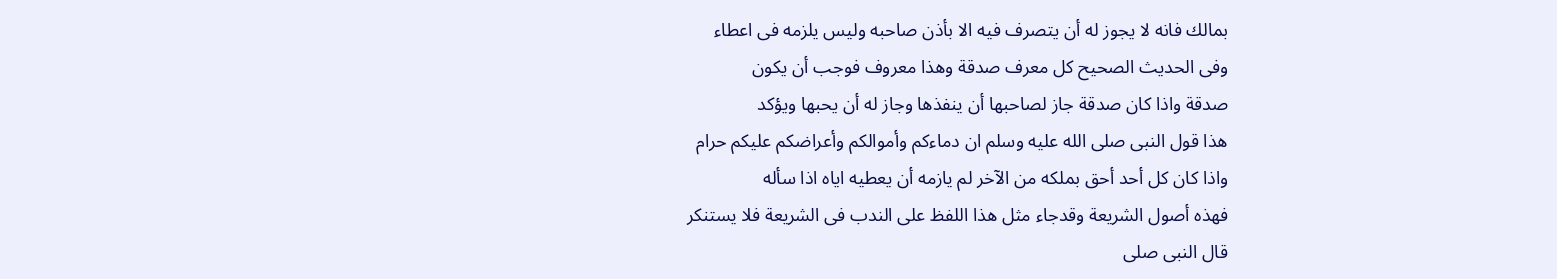بمالك فانه لا يجوز له أن يتصرف فيه الا بأذن صاحبه وليس يلزمه فى اعطاء
وفى الحديث الصحيح كل معرف صدقة وهذا معروف فوجب أن يكون
صدقة واذا كان صدقة جاز لصاحبها أن ينفذها وجاز له أن يحبها ويؤكد
هذا قول النبى صلى الله عليه وسلم ان دماءكم وأموالكم وأعراضكم عليكم حرام
واذا كان كل أحد أحق بملكه من الآخر لم يازمه أن يعطيه اياه اذا سأله
فهذه أصول الشريعة وقدجاء مثل هذا اللفظ على الندب فى الشريعة فلا يستنكر
قال النبى صلى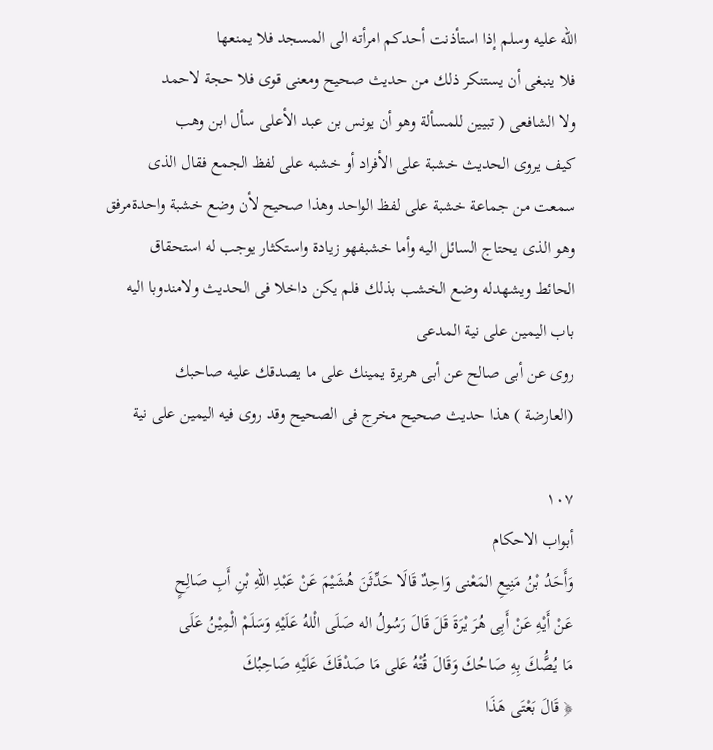الله عليه وسلم إذا استأذنت أحدكم امرأته الى المسجد فلا يمنعها
فلا ينبغى أن يستنكر ذلك من حديث صحيح ومعنى قوى فلا حجة لاحمد
ولا الشافعى ( تبيين للمسألة وهو أن يونس بن عبد الأعلى سأل ابن وهب
كيف يروى الحديث خشبة على الأفراد أو خشبه على لفظ الجمع فقال الذى
سمعت من جماعة خشبة على لفظ الواحد وهذا صحيح لأن وضع خشبة واحدةمرفق
وهو الذى يحتاج السائل اليه وأما خشبفهو زيادة واستكثار يوجب له استحقاق
الحائط ويشهدله وضع الخشب بذلك فلم يكن داخلا فى الحديث ولامندوبا اليه
باب اليمين على نية المدعى
روى عن أبى صالح عن أبى هريرة يمينك على ما يصدقك عليه صاحبك
(العارضة ) هذا حديث صحيح مخرج فى الصحيح وقد روى فيه اليمين على نية

١٠٧
أبواب الاحكام
وَأَحَدُ بْنُ مَنِيعِ المَعْنى وَاحِدٌ قَالَا حَدِّثَنَ هُشَيْمَ عَنْ عَبْدِ اللهِ بْنِ أَبِ صَالِحٍ
عَنْ أَيْهِ عَنْ أَبِى هُرَ يْرَةَ قَلَ قَالَ رَسُولُ اله صَلَى الْلهُ عَلَيْهِ وَسَلَمْ الْمِيْنُ عَلَى
مَا يُصَُّكَ بِهِ صَاحُكَ وَقَالَ قُتْهُ عَلى مَا صَدْقَكَ عَلَيْهِ صَاحِبُكَ
﴿ قَالَ بَعْتَى هَذَا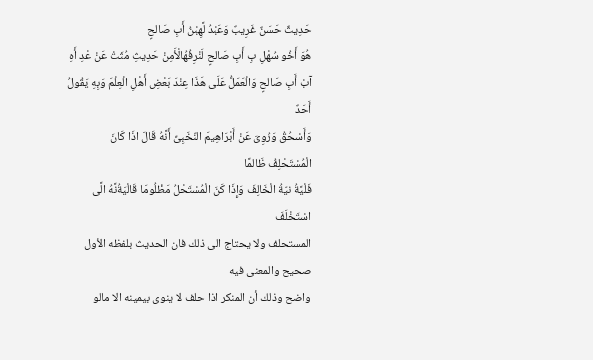حَدِيثٌ حَسَنٌ غَرِيبٌ وَعَبْدُ لَّهِبْنُ أَبِ صَالحٍ
هُوَ أَخُو سُهْلِ بِ أَبِ صَالحٍ لَنْرِفُهُالْأَمِنْ حَدِيثِ مُثَتْ عَنْ عْدِ أَهِ
آبْ أَبِ صَالحٍ وَالْعَمَلُّ عَلَى هَذَا عِنْدَ بَعْضِ أَهْلِ الْعِلْمَ وَبِهِ يَقُولُ أَحَدٌ
وَأَسْحُقُ وَرُوِىَ عَنْ أَبْرَاهِيمَ النّخَبِىِّ أَنَّهُ قَالَ اذَا كَانَ الْمُسْتَحْلِفُ ظَالمًا
فَلْيَّةُ نيّةُ الْخَالِفَ وَإِذَا كَنَ الْمُسْتَحْلُ مَظْلُومَا قَالْيَةُنَّهُ الَّى اسْتَخْلَفَ
المستحلف ولا يحتاج الى ذلك فان الحديث بلفظه الأول صحيح والمعنى فيه
واضح وذلك أن المنكر اذا حلف لا ينوى بيمينه الا مالو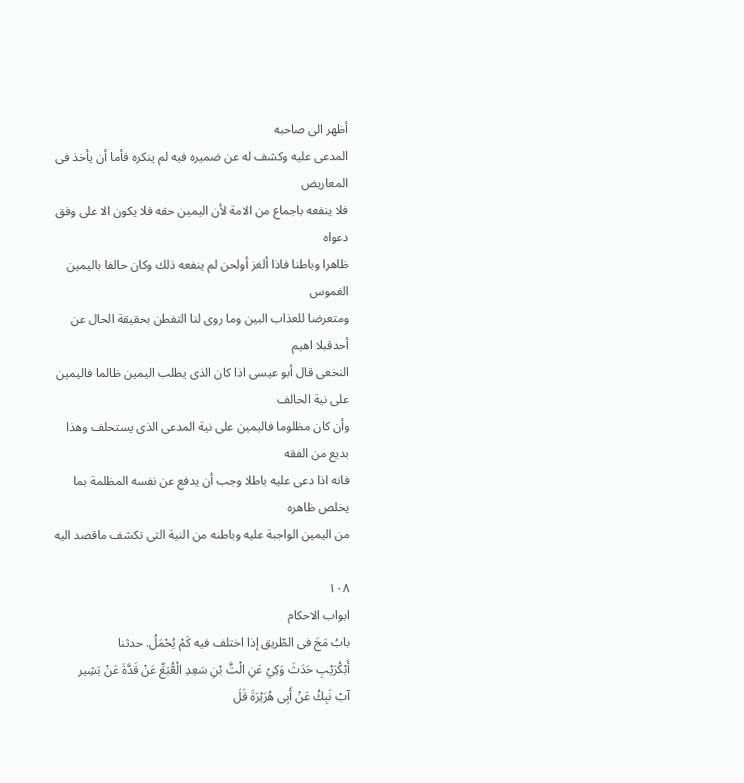أظهر الى صاحبه
المدعى عليه وكشف له عن ضميره فيه لم ينكره فأما أن يأخذ فى المعاريض
فلا ينفعه باجماع من الامة لأن اليمين حقه فلا يكون الا على وفق دعواه
ظاهرا وباطنا فاذا ألغز أولحن لم ينفعه ذلك وكان حالفا باليمين الغموس
ومتعرضا للعذاب البين وما روى لنا التفطن بحقيقة الحال عن أحدقبلا اهيم
النخعى قال أبو عيسى اذا كان الذى يطلب اليمين ظالما فاليمين على نية الحالف
وأن كان مظلوما فاليمين على نية المدعى الذى يستحلف وهذا بديع من الفقه
فانه اذا دعى عليه باطلا وجب أن يدفع عن نفسه المظلمة بما يخلص ظاهره
من اليمين الواجبة عليه وباطنه من النية التى تكشف ماقصد اليه

١٠٨
ابواب الاحكام
بابُ مَجَ فى الطّريق إذا اختلف فيه كَمْ يُحْمَلُ. حدثنا
أَبْكُرَيْبِ حَدَثَ وَكِيْ عَنِ الْتَّ بْنِ سَعِدِ الْعُّبَعِّ عَنْ قَدَّةَ عَنْ بَشِير
آبْ نَبِكُ عَنْ أَبِى هُرَيْرَةَ قَلَ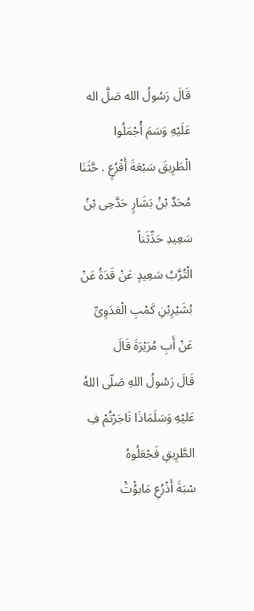قَالَ رَسُولُ الله صَلَّ اله عَلَيْهِ وَسَمَ أْجْمَلُوا
الْطَرِيقَ سَبْعَةَ أَقْرُعٍ . حَّثَنَا مُحَدٌ بْنُ بَشَارٍ حَدَّحِى بْنُ سَعِيدِ حَدِّثَناً
الْتُرَّبُ سَعِيدٍ عَنْ قَدَةُ عَنْ بُشَيْرِبْنِ كَمْبِ الْعَدَوِىِّ عَنْ أَبِ مُرَيْرَةَ قَالَ
قَالَ رَسُولُ اللهِ صَلّى اللهُ عَليْهِ وَسَلَمَاذَا تَاجَرْتُمْ فِ الطَّرِيقِ فَجْعَلُوهُ
سْبَةَ أَذْرُعِ مَابوُْتَْ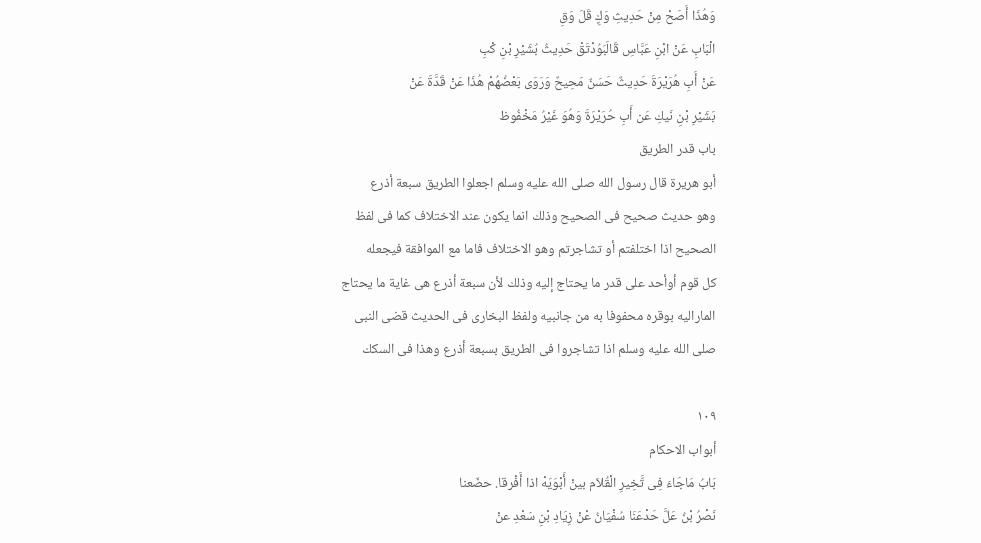وَهُذَا أَصَحْ مِنْ حَدِيثِ وَكٍِ قَلَ وَقِ
الْبَابِ عَنْ ابْنِ عَبَّاسِ قَالَبَوُدْتَقْ حَدِيثُ بُشَيْرِ بْنِ كْبِ
عَنْ أَبِ هُرَيْرَةَ حَدِيثٌ حَسَنٌ مَحِيحٌ وَرَوَى بَعْضُهُمْ هُذَا عَنْ قَدَّةَ عَنْ
بَشَيْرِ بْنِ نَيكِ عَن أَبِ حُرَيْرَةَ وَهُوَ غَيْرُ مَخْفُوظ
باب قدر الطريق
أبو هريرة قال رسول الله صلى الله عليه وسلم اجعلوا الطريق سبعة أذرع
وهو حديث صحيح فى الصحيح وذلك انما يكون عند الاختلاف كما فى لفظ
الصحيح اذا اختلفتم أو تشاجرتم وهو الاختلاف فاما مع الموافقة فيجعله
كل قوم أوأحد على قدر ما يحتاج إليه وذلك لأن سبعة أذرع هى غاية ما يحتاج
الماراليه بوقره محفوفا به من جانبيه ولفظ البخارى فى الحديث قضى النبى
صلى الله عليه وسلم اذا تشاجروا فى الطريق بسبعة أذرع وهذا فى السكك

١٠٩
أبواب الاحكام
بَابُ مَاجَاءَ فِى تَّخِيرِ الْقُلاَم بينْ أَبْوَيَهْ اذا أَفْرقا. حضّعنا
نَصْرُ بْنُ عَلَّ حَدْعَنَا سُفْيَانُ عْنْ زِيَادِ بْنِ سَعْدِ عنْ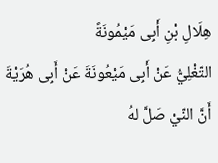هِلَالِ بْنِ أَبِى مَيْمُونَةً
التّغْلِيُّ عَنْ أَبِى مَيْعُونَةَ عَنْ أَبِى هُرَيْةَ أَنَّ النّيْ صَلَّ لهُ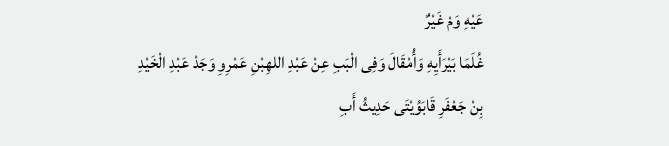عَيْهِ وَمْ غَيْرٌ
غُلَمَا بَيْرَأَيِهِ وَأُمْقَالَ وَفِى الْبَبِ عِنْ عَبْدِ اللهِبْنِ عَمْرِوِ وَجَدْ عَبْدِ الْخَيْدِ
بِنْ جَعْفَرِ قَابَوُيْتَى حَدِيثُ أَبِ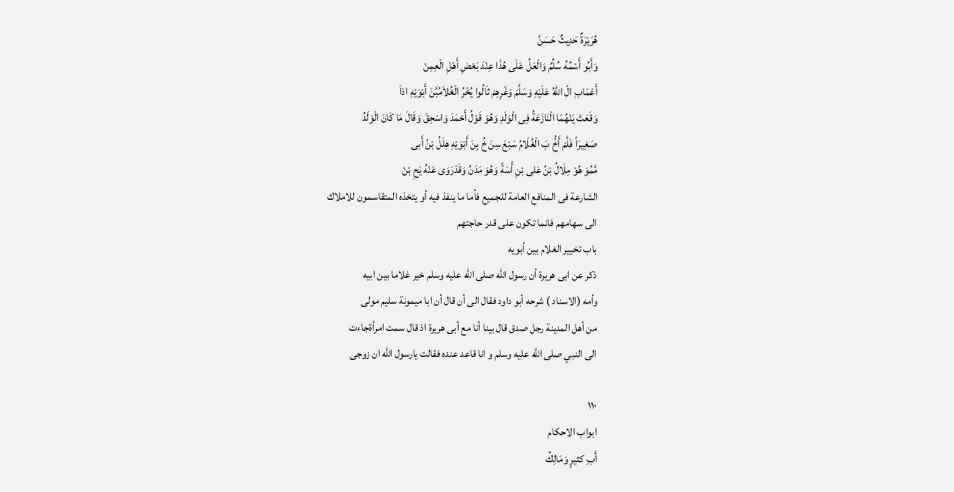هُرَيْرَةٌ حَدِيثٌ حَسَنَّ
وَأَبُو أَسْمُهُ سُلِّمُ وَالْعَلُ عَلَى هُذَا عِنْدَ بَعْضِ أَهْلِ الْعِمِنْ
أَعْمَابِ الّ اللهُ عَلَيْهِ وَسَلَّمَ وَغْرِهِمْ ثَالُوا يُخْرُ الْغُلاَمُبَّنَ أَبْوَيْهِ اذاَ
وَقَعَتْ يَنْهُمَا الْنَازَعَةُ فِى الْوَلَدِ وَهُوَ قَوْلُ أَحْمَدَ وَاسْحِقَ وَقَالَ مَا كَانَ الْوَلَدُ
صَغِيرَاً فَلَّمْ أَخُّ بَ الْغُلَامُ سَبْعَ سِنَ خُ بِنَ أَبْوَيْهِ هِلَلُ بْنُ أَبى
مَّمُوَ هُوْ مِلَالُ بْنُ عَلى بْنِ أْسَةً وَهُوَ مَدَنِّ وَقَدْرَوَى عَنْهُ يَحِ بْنْ
الشارعة فى المنافع العامة للجميع فأما ما ينفذ فيه أو يتخذه المتقاسمون للاملاك
الی سهامهم فانما تكون على قدر حاجتهم
باب تخيير الغلام بين أبويه
ذكر عن ابى هريرة أن رسول الله صلى الله عليه وسلم خير غلاما بين ابيه
وأمه (الاسناد ) شرحه أبو داود فقال الى أن قال أن ابا ميمونة سليم مولى
من أهل المدينة رجل صدق قال بينا أنا مع أبى هريرة اذ قال سمت امرأةجاءت
الى النبي صلى الله عليه وسلم و انا قاعد عنده فقالت يارسول الله ان زوجى

١١٠
ابواب الاحكام
أَبِ كثيرٍ وَمَالِكُ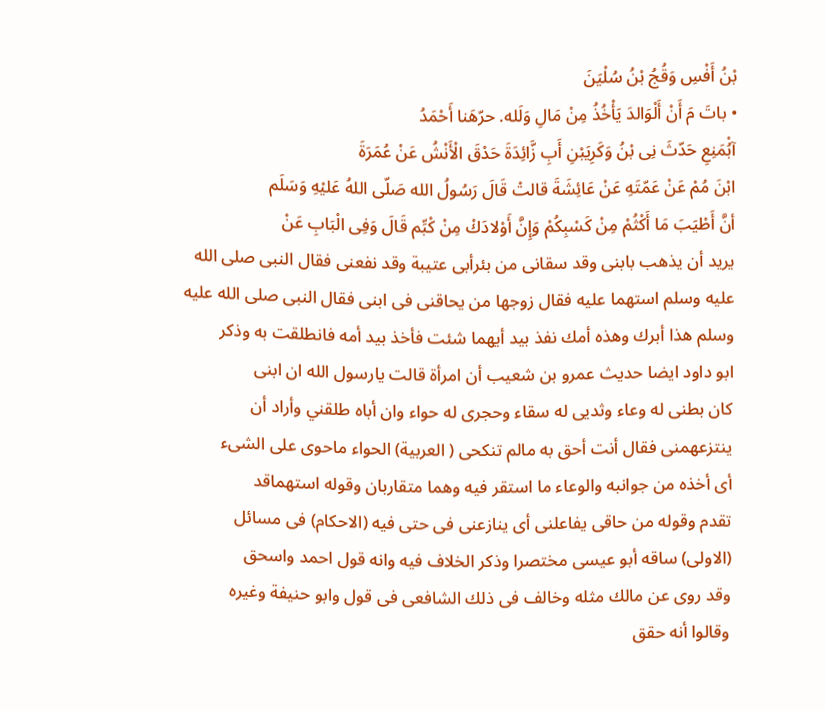بْنُ أَفْسِ وَقُجُ بْنُ سُلْيَنَ
• باتَ مَ أَنْ أَلْوَالدَ يَأْخُذُ مِنْ مَالِ وَلَله. حرّهَنا أَحْمَدُ
آبُْمَنِعِ حَدّثَ نِى بْنُ وَكَرِيَبْنِ أَبِ زَّائِدَةَ حَدْقَ الْأَنْشُ عَنْ عُمَرَةَ
ابْنَ مُمْ عَنْ عَمّتَهِ عَنْ عَائِشَةَ قالتْ قَالَ رَسُولُ الله صَلّى اللهُ عَليْهِ وَسَلَم
أنَّ أَطْيَبَ مَا أَكْثُمْ مِنْ كَسْبِكُمْ وَإِنَّ أَوْلادَكْ مِنْ كْبِّم قَالَ وَفِى الْبَابِ عَنْ
يريد أن يذهب بابنى وقد سقانى من بئرأبى عتيبة وقد نفعنى فقال النبى صلى الله
عليه وسلم استهما عليه فقال زوجها من يحاقنى فى ابنى فقال النبى صلى الله عليه
وسلم هذا أبرك وهذه أمك نفذ بيد أيهما شئت فأخذ بيد أمه فانطلقت به وذكر
ابو داود ايضا حديث عمرو بن شعيب أن امرأة قالت يارسول الله ان ابنى
کان بطنی له وعاء وثدیی له سقاء وحجرى له حواء وان أباه طلقني وأراد أن
ينتزعهمنى فقال أنت أحق به مالم تنكحى ( العربية) الحواء ماحوى على الشىء
أى أخذه من جوانبه والوعاء ما استقر فيه وهما متقاربان وقوله استهماقد
تقدم وقوله من حاقی یفاعلنی أی ینازعنی فی حتی فیه (الاحكام) فى مسائل
(الاولى) ساقه أبو عيسى مختصرا وذكر الخلاف فيه وانه قول احمد واسحق
وقد روى عن مالك مثله وخالف فى ذلك الشافعى فى قول وابو حنيفة وغيره
وقالوا أنه حقق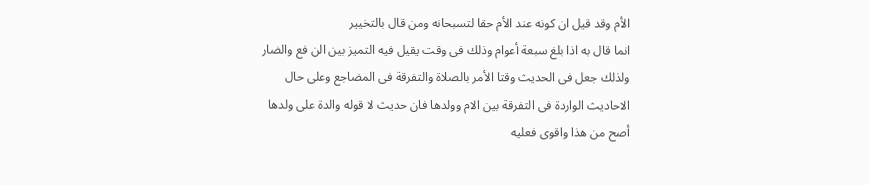الأم وقد قيل ان كونه عند الأم حقا لتسبحانه ومن قال بالتخيير
انما قال به اذا بلغ سبعة أعوام وذلك فى وقت يقيل فيه التميز بين الن فع والضار
ولذلك جعل فى الحديث وقتا الأمر بالصلاة والتفرقة فى المضاجع وعلى حال
الاحاديث الواردة فى التفرقة بين الام وولدها فان حديث لا قوله والدة على ولدها
أصح من هذا واقوى فعليه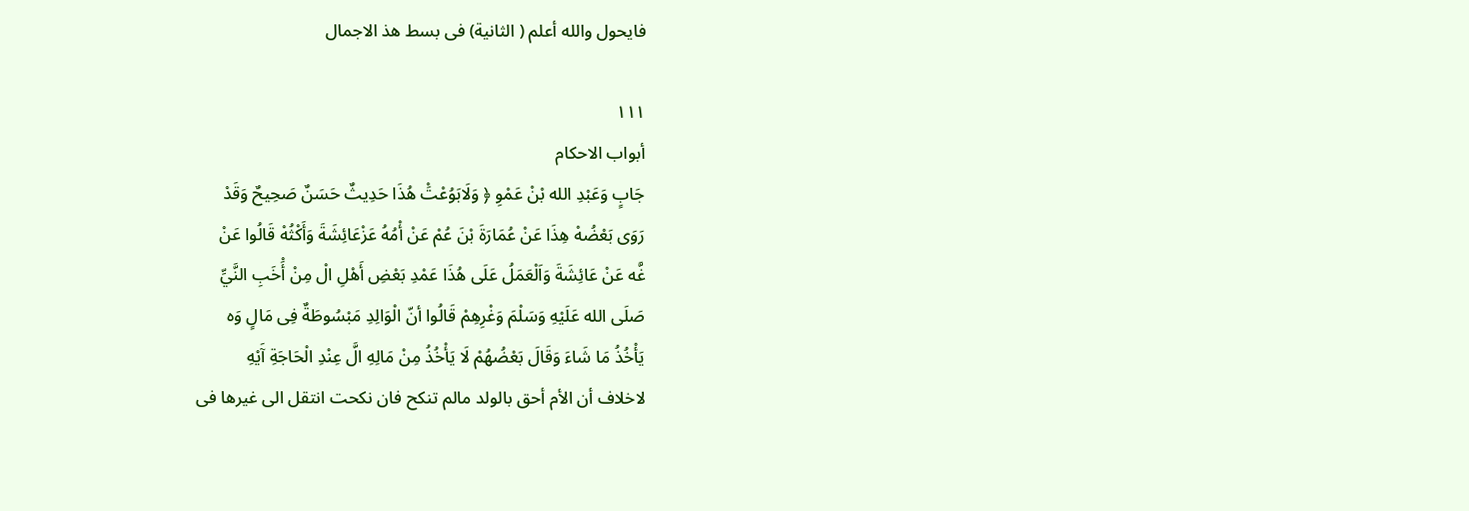فايحول والله أعلم ( الثانية) فى بسط هذ الاجمال

١١١
أبواب الاحكام
جَابٍ وَعَبْدِ الله بْنْ عَمْوِ ﴿ وَلَابَوُعْتَْ هُذَا حَدِيثٌ حَسَنٌ صَحِيحٌ وَقَدْ
رَوَى بَعْضُهْ هِذَا عَنْ عُمَارَةَ بْنَ عُمْ عَنْ أْمُهُ عَزْعَائِشَةَ وَأَكْثُهْ قَالُوا عَنْ
غَّه عَنْ عَائِشَةَ وَاَلْعَمَلُ عَلَى هُذَا عَمْدِ بَعْضِ أَهْلِ الْ مِنْ أَْخَبِ النَّيِّ
صَلَى الله عَلَيْهِ وَسَلْمَ وَغْرِهِمْ قَالُوا أنّ الْوَالِدِ مَبْسُوطَةٌ فِى مَالٍ وَه
يَأْخُذُ مَا شَاءَ وَقَالَ بَعْضُهُمْ لَا يَأْخُذُ مِنْ مَالِهِ الَّ عِنْدِ الْحَاجَةِ آَيْهِ
لاخلاف أن الأم أحق بالولد مالم تنكح فان نكحت انتقل الى غيرها فى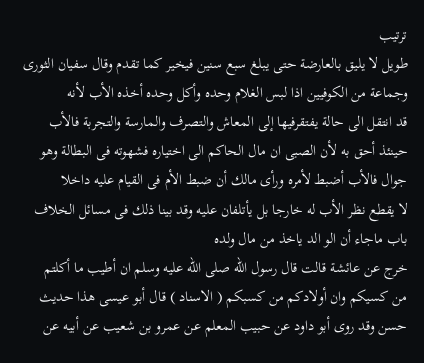ترتيب
طويل لا يليق بالعارضة حتى يبلغ سبع سنين فيخير كما تقدم وقال سفيان الثورى
وجماعة من الكوفيين اذا لبس الغلام وحده وأكل وحده أخذه الأب لأنه
قد انتقل الى حالة يفتقرفيها إلى المعاش والتصرف والمارسة والتجربة فالأب
حينئذ أحق به لأن الصبى ان مال الحاكم الى اختياره فشهوته فى البطالة وهو
جوال فالأب أضبط لأمره ورأى مالك أن ضبط الأم فى القيام عليه داخلا
لا يقطع نظر الأب له خارجا بل يأتلفان عليه وقد بينا ذلك فى مسائل الخلاف
باب ماجاء أن الو الد یاخذ من مال ولده
خرج عن عائشة قالت قال رسول الله صلى الله عليه وسلم ان أطيب ما أكلتم
من كسيكم وان أولادكم من كسبكم ( الاسناد ) قال أبو عيسى هذا حديث
حسن وقد روى أبو داود عن حبيب المعلم عن عمرو بن شعيب عن أبيه عن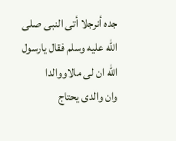جده أنرجلا أتى النبى صلى الله عليه وسلم فقال يارسول الله ان لى مالاووالدا
وان والدى يحتاج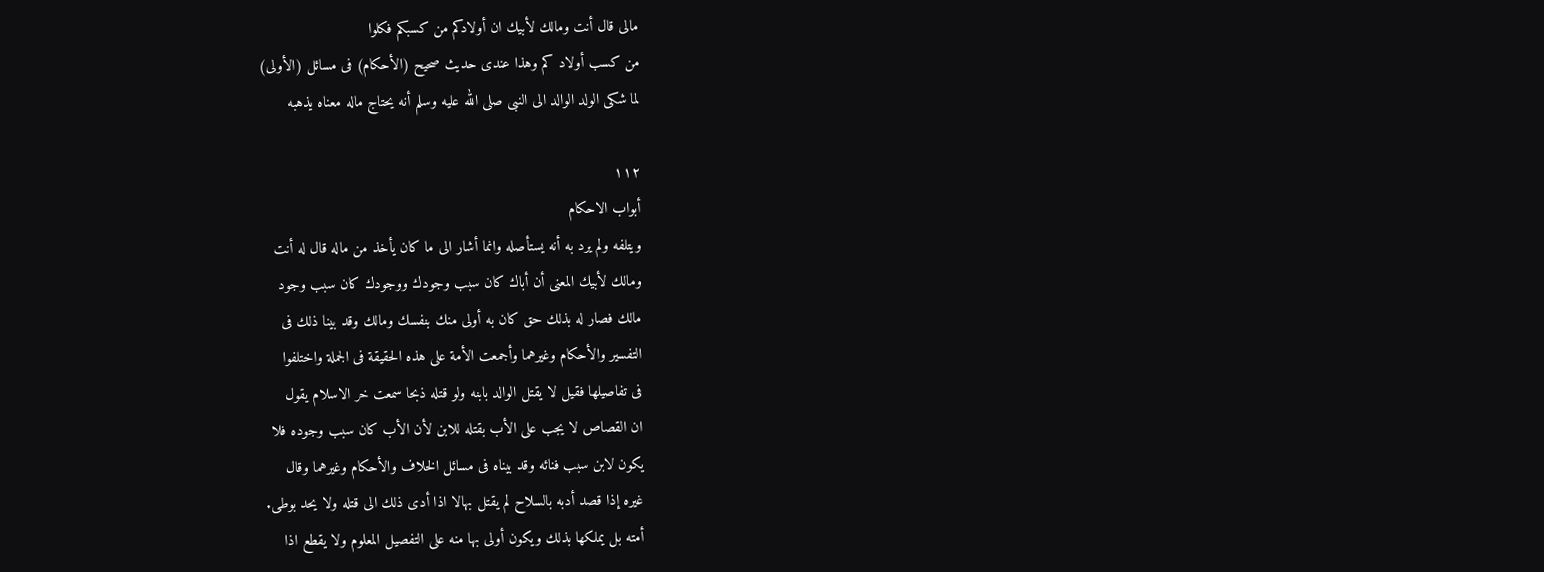مالى قال أنت ومالك لأبيك ان أولادكم من كسبكم فكلوا
من كسب أولاد كم وهذا عندى حديث صحيح (الأحكام) فى مسائل (الأولى)
لما شكى الولد الوالد الى النبى صلى الله عليه وسلم أنه يحتاج ماله معناه يذهبه

١١٢
أبواب الاحكام
ويتلفه ولم يرد به أنه يستأصله وانما أشار الى ما كان يأخذ من ماله قال له أنت
ومالك لأبيك المعنى أن أباك كان سبب وجودك ووجودك كان سبب وجود
مالك فصار له بذلك حق كان به أولى منك بنفسك ومالك وقد بينا ذلك فى
التفسير والأحكام وغيرهما وأجمعت الأمة على هذه الحقيقة فى الجملة واختلفوا
فى تفاصيلها فقيل لا يقتل الوالد بابنه ولو قتله ذبحا سمعت خر الاسلام يقول
ان القصاص لا يجب على الأب بقتله للابن لأن الأب كان سبب وجوده فلا
يكون لابن سبب فنائه وقد بيناه فى مسائل الخلاف والأحكام وغيرهما وقال
غيره إذا قصد أدبه بالسلاح لم يقتل بهالا اذا أدى ذلك الى قتله ولا يحد بوطى.
أمته بل يملكها بذلك ويكون أولى بها منه على التفصيل المعلوم ولا يقطع اذا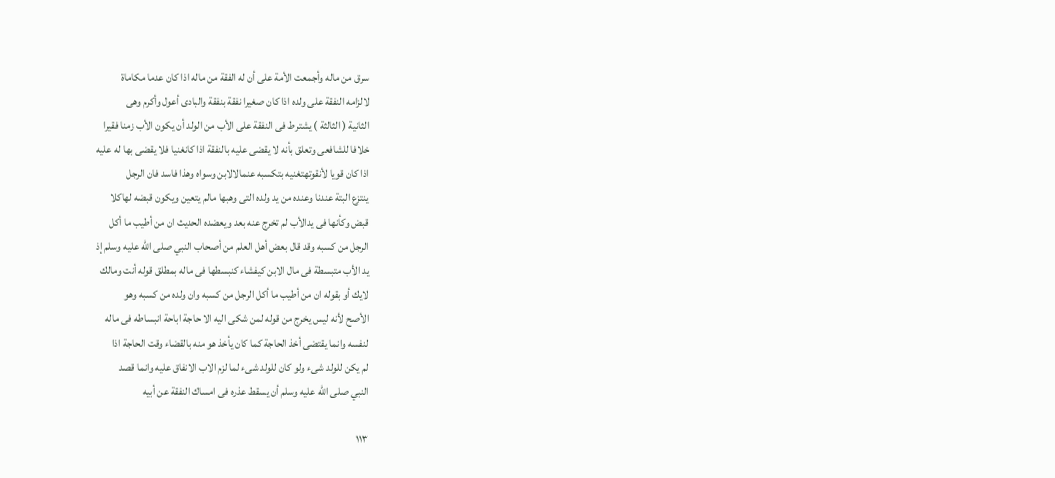سرق من ماله وأجمعت الأمة على أن له الفقة من ماله اذا كان عدما مكاماة
لالزامه النفقة على ولده اذا كان صغيرا نفقة بنفقة والبادى أعول وأكرم وهى
الثانية ( الثالثة ) يشترط فى النفقة على الأب من الولد أن يكون الأب زمنا فقيرا
خلافا للشافعى وتعلق بأنه لا يقضى عليه بالنفقة اذا كانغنيا فلا يقضى بها له عليه
اذا كان قویا لأنقوتهتغنیه بتکسبه عنمالالابن وسواه وهذا فاسد فان الرجل
ينتزع البتة عندنا وعنده من يد ولده التى وهبها مالم يتعين ويكون قبضه لهاكلا
قبض وكأنها فى يدالأب لم تخرج عنه بعد ويعضده الحديث ان من أطيب ما أكل
الرجل من كسبه وقد قال بعض أهل العلم من أصحاب النبي صلى اللّه عليه وسلم إذ
يد الأب متبسطة فى مال الابن كيفشاء كنبسطها فى ماله بمطلق قوله أنت ومالك
لايك أو بقوله ان من أطيب ما أكل الرجل من كسبه وان ولده من كسبه وهو
الأصح لأنه ليس يخرج من قوله لمن شكى اليه الا حاجة اباحة انبساطه فى ماله
لنفسه وانما يقتضى أخذ الحاجة كما كان يأخذ هو منه بالقضاء وقت الحاجة اذا
لم يكن للولد شىء ولو كان للولد شىء لما لزم الاب الانفاق عليه وانما قصد
النبي صلى الله عليه وسلم أن يسقط عذره فى امساك النفقة عن أبيه

١١٣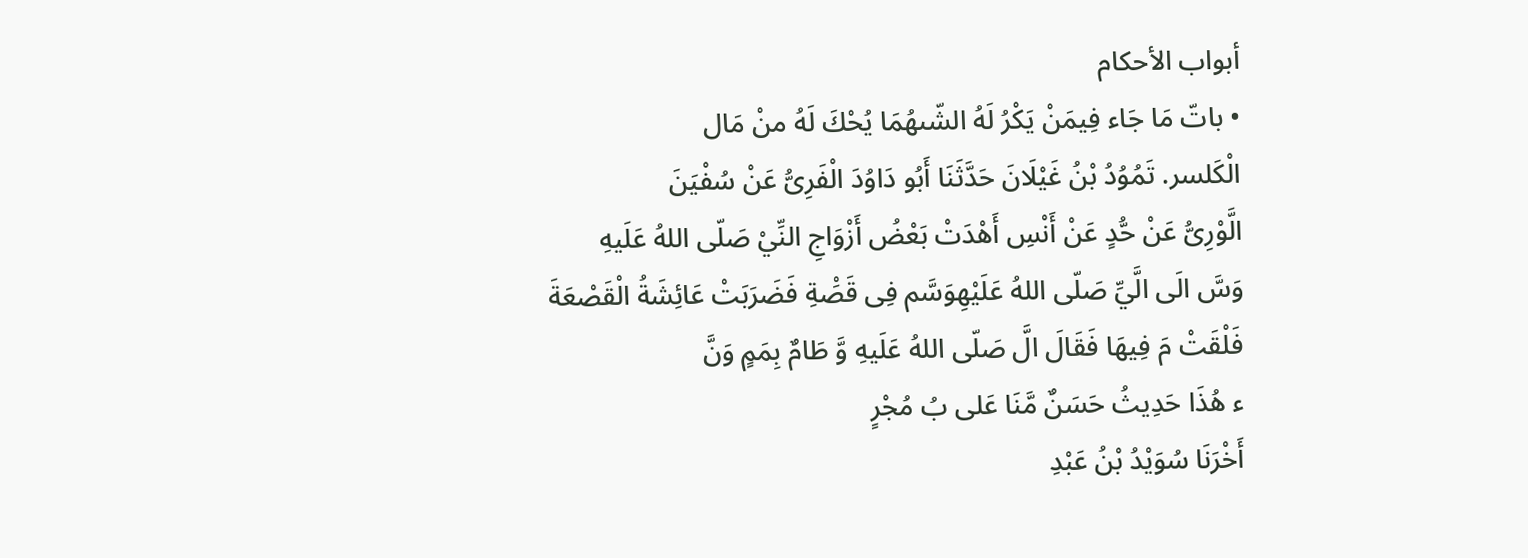أبواب الأحكام
• باتّ مَا جَاء فِيمَنْ يَكْرُ لَهُ الشّىهُمَا يُحْكَ لَهُ منْ مَال
الْكَلسر. تَمُوُدُ بْنُ غَيْلَانَ حَدَّثَنَا أَبُو دَاوُدَ الْفَرِىُّ عَنْ سُفْيَنَ
الَّوْرِىُّ عَنْ حُّدٍ عَنْ أَنْسِ أَهْدَتْ بَعْضُ أَزْوَاجِ النِّيْ صَلّى اللهُ عَلَيهِ
وَسَّ الَى الَّيِّ صَلّى اللهُ عَلَيْهِوَسَّم فِى قَصَْةِ فَضَرَبَتْ عَائِشَةُ الْقَصْعَةَ
فَلْقَتْ مَ فِيهَا فَقَالَ الَّ صَلّى اللهُ عَلَيهِ وَّ طَامٌ بِمَمٍ وَنَّ
ء هُذَا حَدِيثُ حَسَنٌ مَّنَا عَلى بُ مُجْرٍ
أَخْرَنَا سُوَيْدُ بْنُ عَبْدِ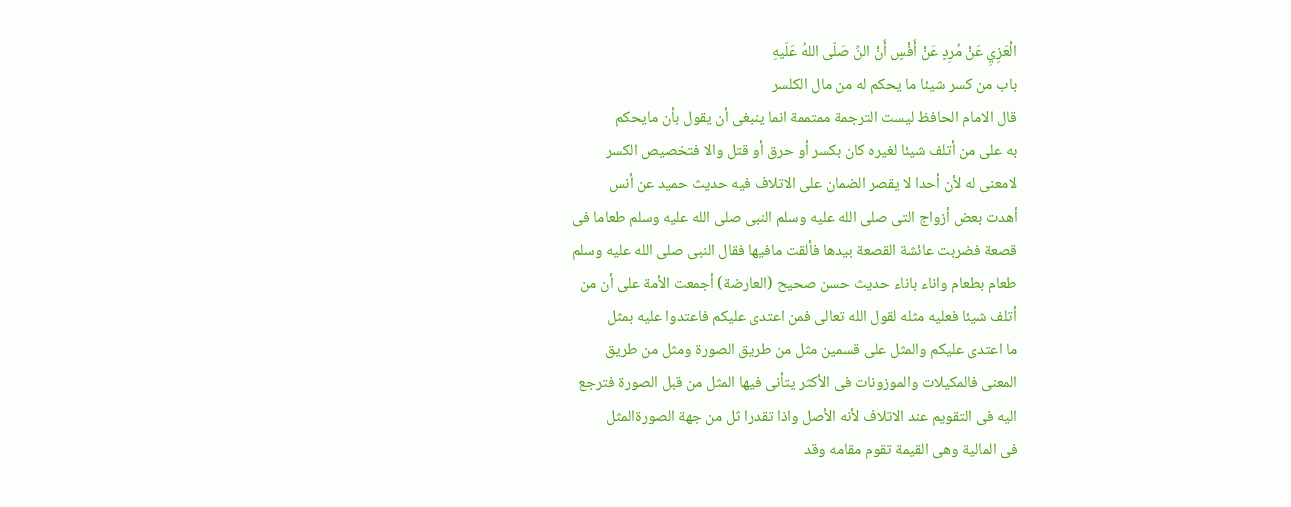الْعَزِيِ عَنْ مُرِدٍ عَنْ أَفْسٍ أَنْ النِّ صَلّى اللهُ عَلَيهِ
باب من كسر شيئا ما يحكم له من مال الكلسر
قال الامام الحافظ ليست الترجمة ممتممة انما ينبغى أن يقول بأن مايحكم
به على من أتلف شيئا لغيره كان بكسر أو حرق أو قتل والا فتخصيص الكسر
لامعنى له لأن أحدا لا يقصر الضمان على الاتلاف فيه حديث حميد عن أنس
أهدت بعض أزواج التى صلى الله عليه وسلم النبى صلى الله عليه وسلم طعاما فى
قصعة فضربت عائشة القصعة بيدها فألقت مافيها فقال النبى صلى الله عليه وسلم
طعام بطعام واناء باناء حديث حسن صحيح (العارضة) أجمعت الأمة على أن من
أتلف شيئا فعليه مثله لقول الله تعالى فمن اعتدى عليكم فاعتدوا عليه بمثل
ما اعتدى عليكم والمثل على قسمين مثل من طريق الصورة ومثل من طريق
المعنى فالمكيلات والموزونات فى الأكثر يتأنى فيها المثل من قبل الصورة فترجع
اليه فى التقويم عند الاتلاف لأنه الأصل واذا تقدرا ثل من جهة الصورةالمثل
فى المالية وهى القيمة تقوم مقامه وقد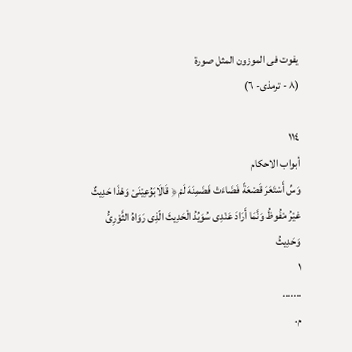يفوت فى الموزون المثل صورة
(٨ - ترمذی- ٦)

١١٤
أبواب الاحكام
وَسِّ أَسْتَعَرَ قَصْعَةً فَضَاءَتْ فَضَمِنَهَ لَمْ ﴿ قَالَابَوُعِيْنَىْ وَهْذَا حَدِيثٌ
غيْرُ مْفُوظُ وَنَّمَا أَرَادَ عَنْدِى سُوَيُدُ الْحَدِيثَ الّذِى رَوَاهُ الثَّوْرِىُّ وَحَدِيثُ
١
.......
م.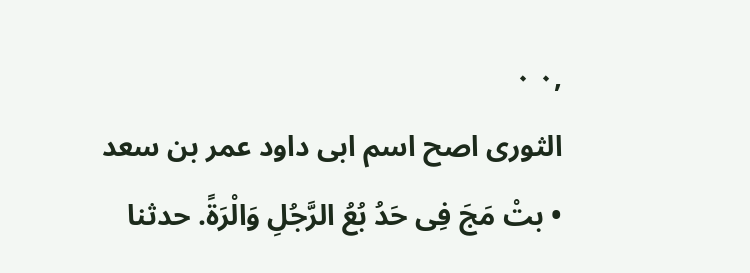,٠ ٠
الثوری اصح اسم ابی داود عمر بن سعد
• بتْ مَجَ فِى حَدُ بُعُ الرَّجُلِ وَالْرَةً. حدثنا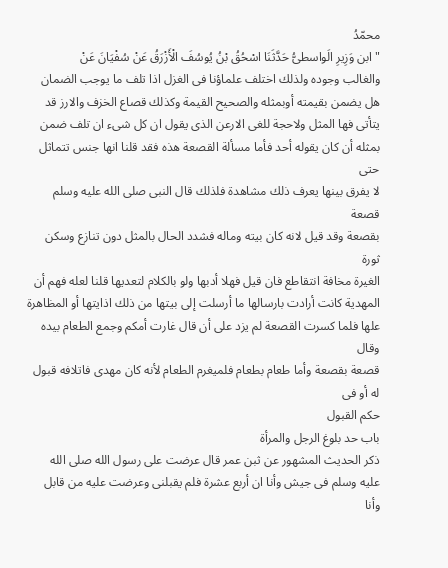محمّدُ
"ابن وَزِيرِ الَواسطىُّ حَدَّثَنَا اسْحُقُ بْنُ يُوسُفَ الْأَزْرَقُ عَنْ سُفْيَانَ عَنْ
والغالب وجوده ولذلك اختلف علماؤنا فى الغزل اذا تلف ما يوجب الضمان
هل يضمن بقيمته أوبمثله والصحيح القيمة وكذلك قصاع الخزف والارز قد
یتأتی فها المثل ولاحجة للغی الارعن الذی یقول ان كل شىء ان تلف ضمن
بمثله أن كان يقوله أحد فأما مسألة القصعة هذه فقد قلنا انها جنس تتماثل حتى
لا يفرق بينها يعرف ذلك مشاهدة فلذلك قال النبى صلى الله عليه وسلم قصعة
بقصعة وقد قيل لانه كان بيته وماله فشدد الحال بالمثل دون تنازع وسكن ثورة
الغيرة مخافة انتقاطع فان قيل فهلا أدبها ولو بالكلام لتعديها قلنا لعله فهم أن
المهدية كانت أرادت بارسالها ما أرسلت إلى بيتها من ذلك اذايتها أو المظاهرة
علها فلما كسرت القصعة لم يزد على أن قال غارت أمكم وجمع الطعام بيده وقال
قصعة بقصعة وأما طعام بطعام فلميغرم الطعام لأنه كان مهدى فاتلافه قبول له أو فى
حكم القبول
باب حد بلوغ الرجل والمرأة
ذكر الحديث المشهور عن ثبن عمر قال عرضت على رسول الله صلى الله
عليه وسلم فى جيش وأنا ان أربع عشرة فلم يقبلنى وعرضت عليه من قابل
وأنا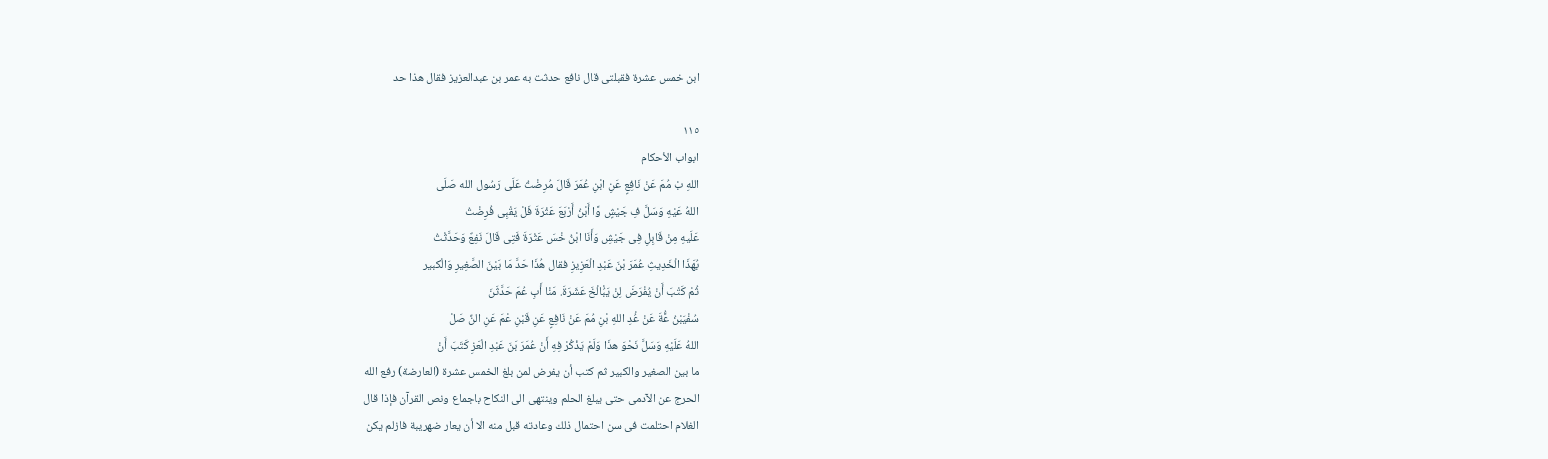ابن خمس عشرة فقبلتى قال نافع حدثت به عمر بن عبدالعزيز فقال هذا حد

١١٥
ابواب الأحكام
اللهِ بْ مُمَ عَنْ نَافِعٍ عَنِ ابْنِ عُمَرَ قَالَ مُرِضْتُ عَلَى رَسُول الله صَلَى
اللهُ عَيْهِ وَسَلَّ فِ جَيْشٍ وَّا أَبْنُ أَرْبَعَ عَثْرَةَ فَلْ يَقْبِى فُرِضْتُ
عَلَيهِ مِنْ قَابِلِ فِى جَيْشِ وَأَنَا ابْنُ خْسَ عَثْرَةَ فَتِى قَالَ نَفِعٌ وَحَدَّثْتُ
بُهَذَا الْخَدِيثِ عُمَرَ بْنَ عَبْدِ الْعَزِيزِ فقال هُذَا حَدَّ مَا بَيْنَ الصَّغِيرِ وَالْكبير
ثُمْ كَتْبَ أَنْ يُفْرَضَ لِنْ يَبُْالْخَ عَشَرَةَ. مَنْا أَبِ عُمَ حَدَّثَنَ
سُفْيَبْنُ عَُّةَ عَنْ عُْدِ اللهِ بْنِ مُمَ عَنْ نَافِعٍ عَنِ قَبْنِ عْمَ عَنِ النِّ صَلْ
اللهُ عَلَيْهِ وَسَلَّ نَحْوَ هذَا وَلَمْ يَذْكُرْ فِهِ أَنْ عُمَرَ بَنَ عَبْدِ الْعَزِ كَتَبَ أَنْ
ما بين الصغير والكبير ثم كتب أن يفرض لمن بلغ الخمس عشرة (العارضة) رفع الله
الحرج عن الآدمى حتى يبلغ الحلم وينتهى الى النكاح باجماع ونص القرآن فإذا قال
الغلام احتلمت فى سن احتمال ذلك وعادته قبل منه الا أن يعار ضهريبة فازلم يكن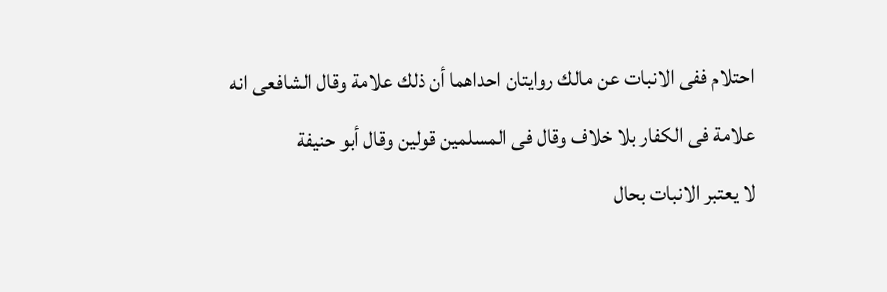احتلام ففى الانبات عن مالك روايتان احداهما أن ذلك علامة وقال الشافعى انه
علامة فى الكفار بلا خلاف وقال فى المسلمين قولين وقال أبو حنيفة
لا يعتبر الانبات بحال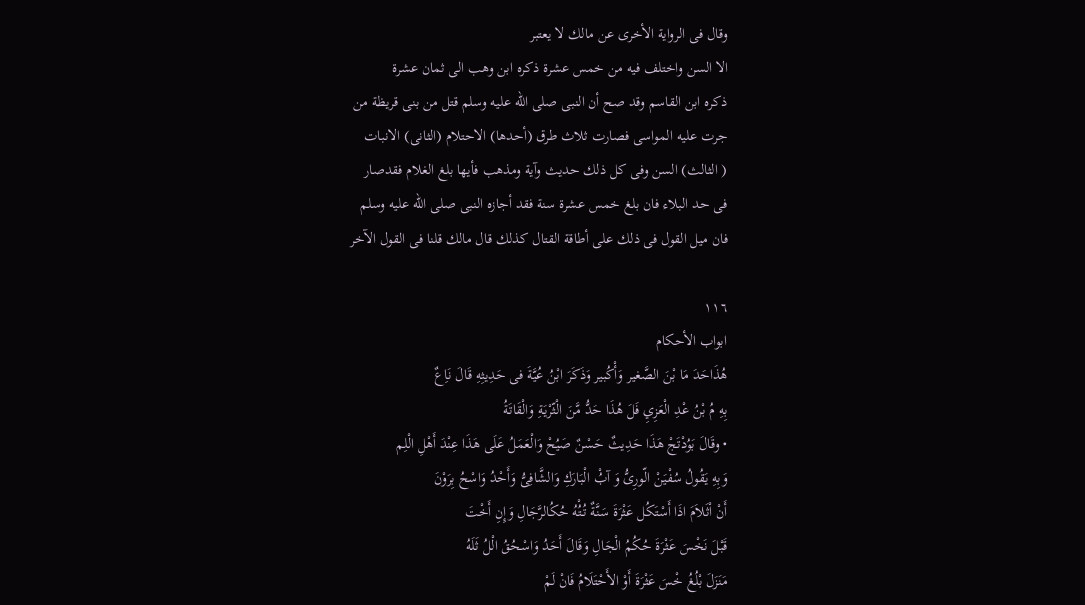وقال فى الرواية الأخرى عن مالك لا يعتبر
الا السن واختلف فيه من خمس عشرة ذكره ابن وهب الى ثمان عشرة
ذكره ابن القاسم وقد صح أن النبى صلى الله عليه وسلم قتل من بنى قريظة من
جرت عليه المواسى فصارت ثلاث طرق (أحدها) الاحتلام (الثانى) الانبات
( الثالث) السن وفى كل ذلك حديث وآية ومذهب فأيها بلغ الغلام فقدصار
فى حد البلاء فان بلغ خمس عشرة سنة فقد أجازه النبى صلى الله عليه وسلم
فان ميل القول فى ذلك على أطاقة القتال كذلك قال مالك قلنا فى القول الآخر

١١٦
ابواب الأحكام
هُذَاحَدَ مَا بْنَ الصَّغير وَأْكُبير وَذَكَرَ ابْنُ عُيَّةَ فى حَدِيثِهِ قَالَ نَاِعٌ
بِهِ مُ بْنُ عْدِ الْعَزِيِ فَلَ هُذَا حَدُّ مَّنَ الْثّرْيَةِ وَالْقَاتَةُ
• وقَالَ بَوُدْتَجْ هَذَا حَدِيثٌ حَسْنٌ صَيُحْ وَالْعَمَلُ عَلَى هَذَا عِنْدَ أَهْلِ الْلِم
وَبِهِ يَقُولُ سُفْيَنْ الّورِىُّ وَ آبُْ الْبَارَكِ وَالشَّافِىُّ وَأَحْدُ وَاسْحُ بِرَوْنَ
أَنْ اْثَلاَمَ اذَا أَسْتَكُل عَثْرَةَ سَنَّةٌ تُتُْهُ حُكُالرَّجَالِ وَإِنِ أَخْتَ
قَبْلَ نَخْسَ عَثْرَةَ حُكُمُ الْجَالِ وَقَالَ أَحَدُ وَاسْحُقُ الْلُ ثَلَهُ
مَنَزَلَ بْلُغُ خْسَ عَثْرَةَ أَوْ الأَحْتَلَامُ فَانْ لَمْ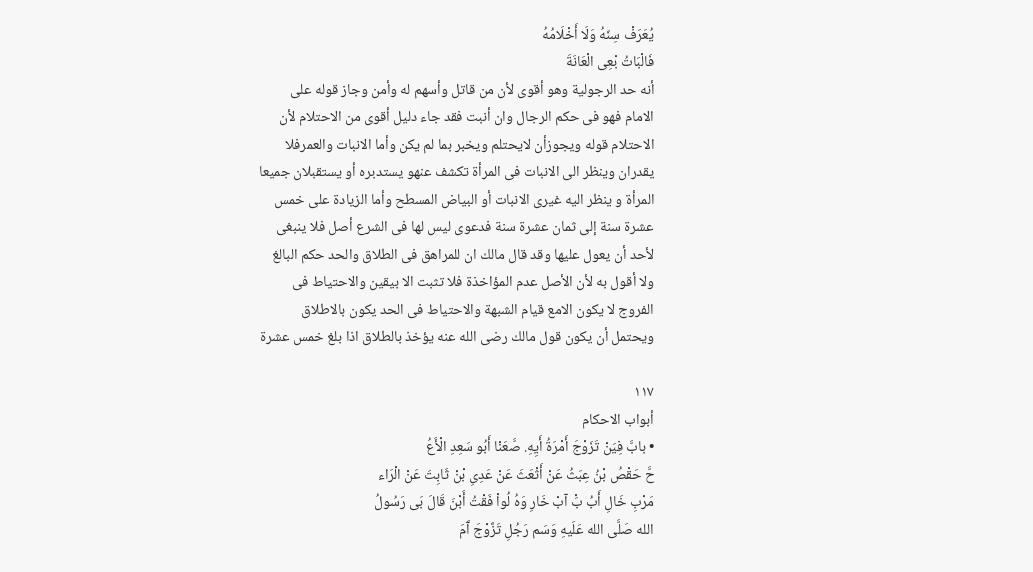يُعَرَفْ سِنّهُ وَلَا أَخْلَامُهُ
فَالْبَاتُ بْعِى الْعَانَةَ
أنه حد الرجولية وهو أقوى لأن من قاتل وأسهم له وأمن وجاز قوله على
الامام فهو فى حكم الرجال وان أنبت فقد جاء دليل أقوى من الاحتلام لأن
الاحتلام قوله ويجوزأن لايحتلم ويخبر بما لم يكن وأما الانبات والعمرفلا
يقدران وينظر الى الانبات فى المرأة تكشف عنهو یستدبره أو يستقبلان جميعا
المرأة و ينظر اليه غيرى الانبات أو البياض المسطح وأما الزيادة على خمس
عشرة سنة إلى ثمان عشرة سنة فدعوى ليس لها فى الشرع أصل فلا ينبغى
لأحد أن يعول عليها وقد قال مالك ان للمراهق فى الطلاق والحد حكم البالغ
ولا أقول به لأن الأصل عدم المؤاخذة فلا تثبت الا بيقين والاحتياط فى
الفروج لا يكون الامع قيام الشبهة والاحتياط فى الحد يكون بالاطلاق
ويحتمل أن يكون قول مالك رضى الله عنه يؤخذ بالطلاق اذا بلغ خمس عشرة

١١٧
أبواب الاحكام
• بابَّ فِيَنْ تَزَوْجَ أَمْرَةُ أَيِهِ. صَّعَنْا أَبُو سَعِدِ الْأَعُ
حَّ حَقْصُ بْنُ عِبَثُ عَنْ أَثْعَثَ عَنْ عَدِىِ بْنْ ثَابِتَ عَنْ الْرَاء
مَرْبِ خَالِ أَبُ بَْ آبْ خَارِ وَهُ لُواْ فَقْتُ أَبْنَ قَالَ بَى رَسُولُ
الله صَلَّى الله عَلَيهِ وَسَم رَجُلِ تَزَّوْجَ آَمَ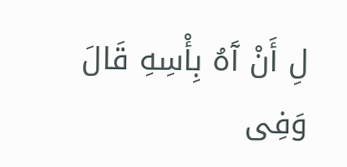لِ أَنْ آَهُ بِأْسِهِ قَالَ وَفِى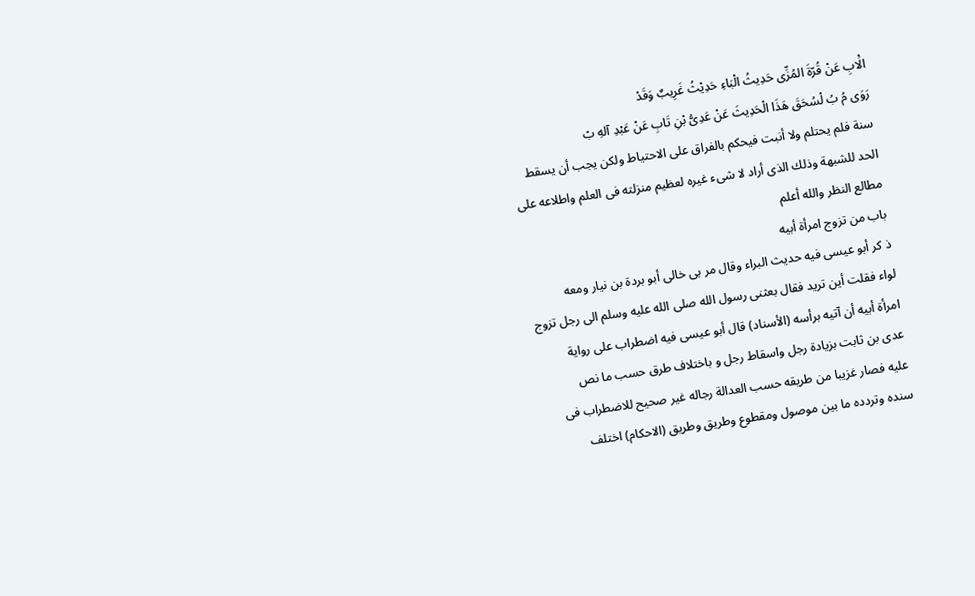الَْابِ عَنْ قُرّةَ المُزِّى حَدِيثُ الْبَاءِ حَدِيْثُ غَرِيبٌ وَقَدْ
رَوَى مُ بُ لْسُحَقَ هَذَا الْحَدِيثَ عَنْ عَدِىُّ بْنِ تَابِ عَنْ عَبْدِ آلهِ بْ
سنة فلم يحتلم ولا أنبت فيحكم بالفراق على الاحتياط ولكن يجب أن يسقط
الحد للشبهة وذلك الذى أراد لا شىء غيره لعظيم منزلته فى العلم واطلاعه على
مطالع النظر والله أعلم
باب من تزوج امرأة أبيه
ذ کر أبو عیسی فیه حديث البراء وقال مر بی خالى أبو بردة بن نيار ومعه
لواء فقلت أين تريد فقال بعثنى رسول الله صلى الله عليه وسلم الى رجل تزوج
امرأة أبيه أن آتيه برأسه (الأسناد) قال أبو عيسى فيه اضطراب على رواية
عدی بن ثابت بزيادة رجل واسقاط رجل و باختلاف طرق حسب ما نص
عليه فصار غزيبا من طريقه حسب العدالة رجاله غير صحيح للاضطراب فى
سنده وتردده ما بين موصول ومقطوع وطريق وطريق (الاحكام) اختلف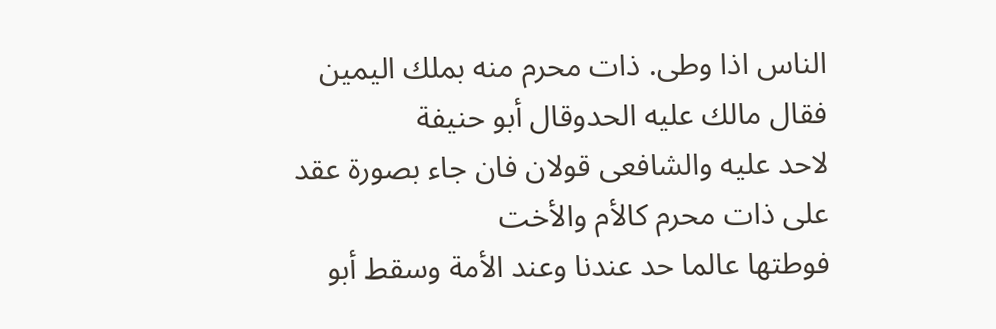الناس اذا وطى. ذات محرم منه بملك اليمين فقال مالك عليه الحدوقال أبو حنيفة
لاحد عليه والشافعى قولان فان جاء بصورة عقد على ذات محرم كالأم والأخت
فوطتها عالما حد عندنا وعند الأمة وسقط أبو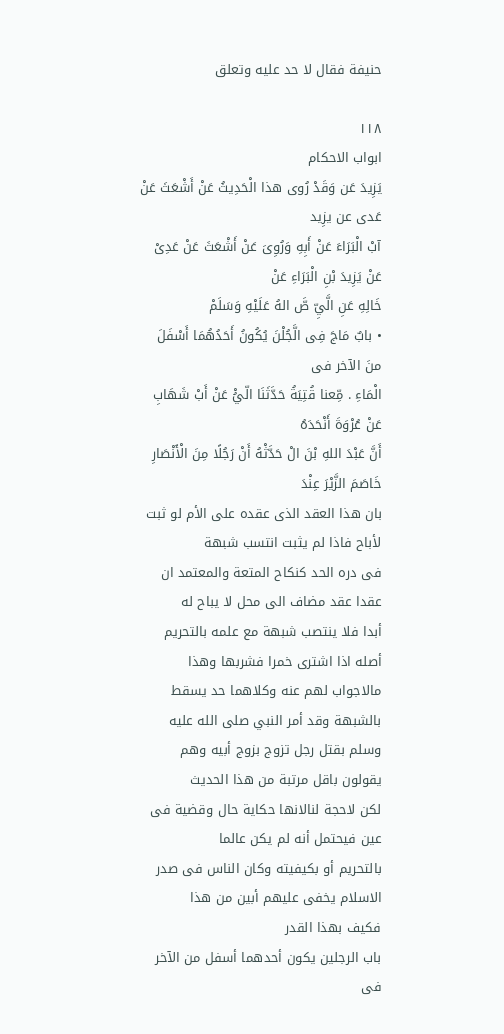حنيفة فقال لا حد عليه وتعلق

١١٨
ابواب الاحكام
يَزِيدَ عَن وَقَدْ رُوى هذا الْحَدِيثُ عَنْ أَشْعَثَ عَنْ عَدى عن يزِيد
آبْ الْبَرَاءَ عَنْ أَبِهِ وَرُوِىَ عَنْ أَشْعَثَ عَنْ عَدِىْ عَنْ يَزِيدَ بْنِ الْبَرَاءِ عَنْ
خَالِهِ عَنِ الَّيِّ صَّ الهُ عَلَيْهِ وَسَلَمْ
• بابٌ مَاجَ فِى الَّجُلْنَ يُكُونُ أَحَدُهُمَا أَسْفَلَ منَ الآخر فى
الْمَاءِ . مِّعنا قُتِيَةُ حَدَّثَنَا الّيُْ عَنْ أَبْ شَهَابِ عَنْ عُرْوَةَ أَنْحَدَهُ
أَنَّ عَبْدَ اللهِ بْنَ الْ حَدَّثْهُ أَنْ رَجُلًا مِنَ الْأَنْصَارِ خَاصَمَ الزَّيْرَ عِنْدَ
بان هذا العقد الذى عقده على الأم لو ثبت لأباح فاذا لم يثبت انتسب شبهة
فى دره الحد كنكاح المتعة والمعتمد ان عقدا عقد مضاف الى محل لا يباح له
أبدا فلا ينتصب شبهة مع علمه بالتحريم أصله اذا اشترى خمرا فشربها وهذا
مالاجواب لهم عنه وكلاهما حد يسقط بالشبهة وقد أمر النبي صلى الله عليه
وسلم بقتل رجل تزوج بزوج أبيه وهم يقولون باقل مرتبة من هذا الحديث
لكن لاحجة لنالانها حكاية حال وقضية فى عين فيحتمل أنه لم يكن عالما
بالتحريم أو بكيفيته وكان الناس فى صدر الاسلام يخفى عليهم أبين من هذا
فكيف بهذا القدر
باب الرجلين يكون أحدهما أسفل من الآخر فى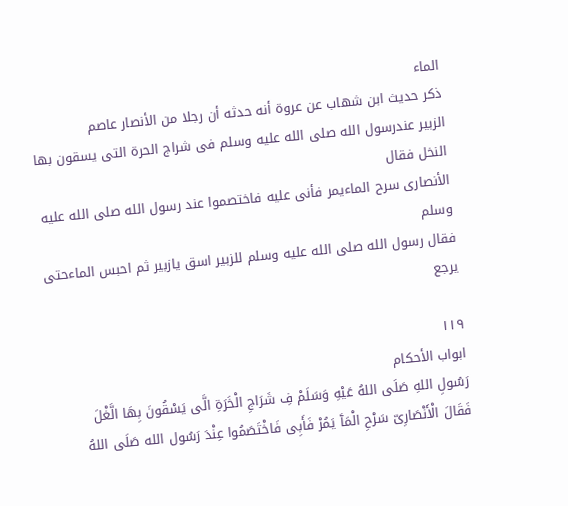الماء
ذكر حديث ابن شهاب عن عروة أنه حدثه أن رجلا من الأنصار عاصم
الزبير عندرسول الله صلى الله عليه وسلم فى شراج الحرة التى يسقون بها النخل فقال
الأنصارى سرح الماءيمر فأنى عليه فاختصموا عند رسول الله صلى الله عليه وسلم
فقال رسول الله صلى الله عليه وسلم للزبير اسق يازبير ثم احبس الماءحتى يرجع

١١٩
ابواب الأحكام
رَسُولِ اللهِ صَلَى اللهُ عَيْهِ وَسَلَمْ فِ شَرَاجِ الْخَرَةِ الَّى يَسْقُونَ بِهَا الَّغْلَ
فَقَالَ الْأَنْصَارِىّ سَرْحِ الْمَآَ يَمُرْ فَأَبِى فَاخْتَصَمُوا عِنْدَ رَسُول الله صَلَى اللهُ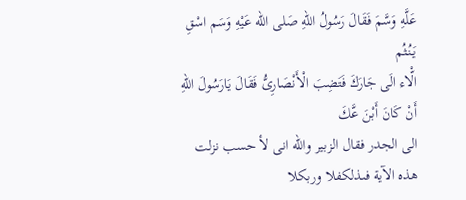عَلَّهِ وَسَّمَ فَقَالَ رَسُولُ اللهِ صَلى الله عَيْهِ وَسَم اسْقِ يَنُثُم
الّْاء الَى جَارَكَ فَتَضِبَ الْأَنْصَارِىُّ فَقَالَ يَارَسُولَ اللهِ أَنْ كَانَ أَبْنَ عَّكَ
الى الجدر فقال الزبير والله انى لأ حسب نزلت هذه الآية فىذلكفلا وربكلا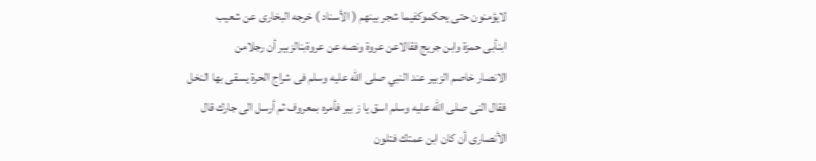لايؤمنون حتى يحكموكفيما شجر بينهم ( الأسناد ) خرجه البخارى عن شعيب
ابنأبى حمزة وابن جريج فقالاعن عروة ونصه عن عروةبنالزبير أن رجلامن
الانصار خاصم الزبير عند النبي صلى الله عليه وسلم فى شراج الحرة يسقى بها النخل
فقال النى صلى اللّه عليه وسلم اسق يا ز بير فأمره بمعروف ثم أرسل الى جارك قال
الأنصارى أن كان ابن عمتك فتلون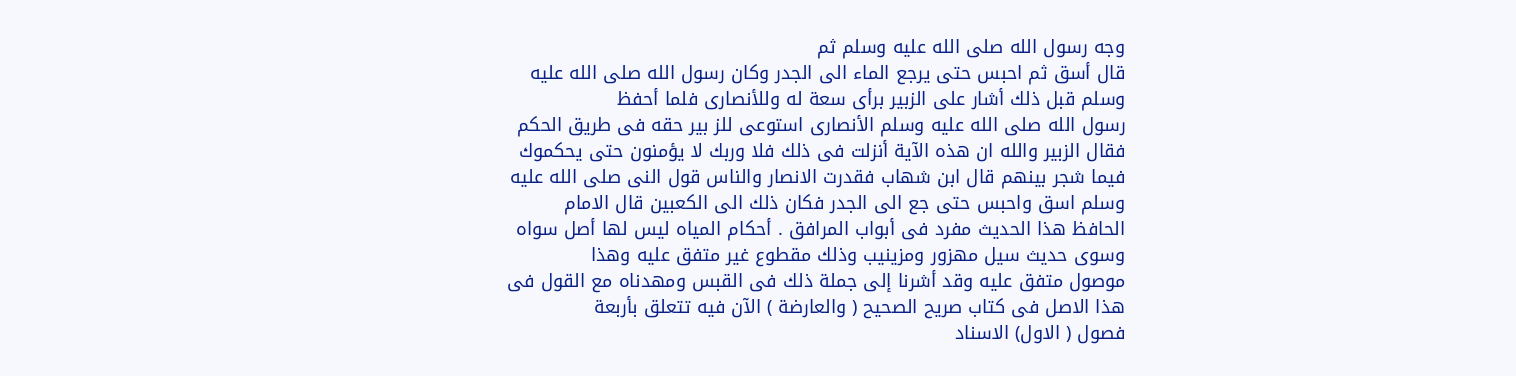وجه رسول الله صلى الله عليه وسلم ثم
قال أسق ثم احبس حتى يرجع الماء الى الجدر وكان رسول الله صلى الله عليه
وسلم قبل ذلك أشار على الزبير برأى سعة له وللأنصارى فلما أحفظ
رسول الله صلى الله عليه وسلم الأنصارى استوعى للز بير حقه فى طريق الحكم
فقال الزبير والله ان هذه الآية أنزلت فى ذلك فلا وربك لا يؤمنون حتى يحكموك
فيما شجر بينهم قال ابن شهاب فقدرت الانصار والناس قول النى صلى الله عليه
وسلم اسق واحبس حتى جع الى الجدر فكان ذلك الى الكعبين قال الامام
الحافظ هذا الحديث مفرد فى أبواب المرافق . أحكام المياه ليس لها أصل سواه
وسوى حديث سيل مهزور ومزينيب وذلك مقطوع غير متفق عليه وهذا
موصول متفق عليه وقد أشرنا إلى جملة ذلك فى القبس ومهدناه مع القول فى
هذا الاصل فى كتاب صريح الصحيح ( والعارضة ) الآن فيه تتعلق بأربعة
فصول ( الاول) الاسناد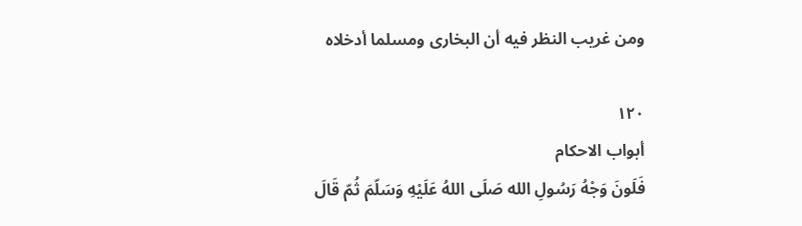ومن غريب النظر فيه أن البخارى ومسلما أدخلاه

١٢٠
أبواب الاحكام
فَلَونَ وَجْهُ رَسُولِ الله صَلَى اللهُ عَلَيْهِ وَسَلّمَ ثُمّ قَالَ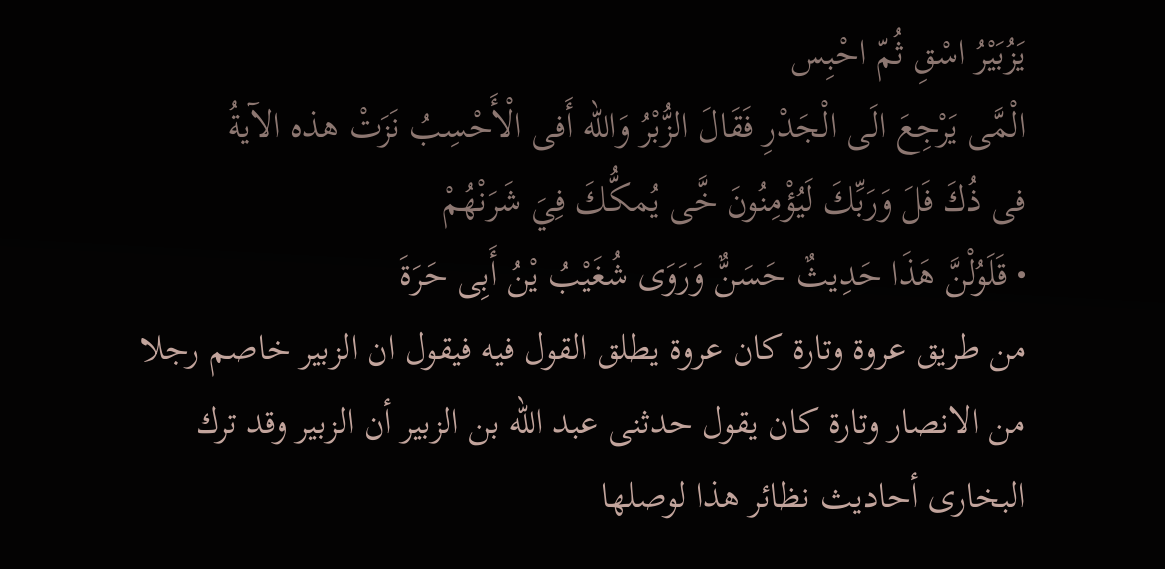يَزُبَيْرُ اسْقِ ثُمّ احْبِس
الْمَّى يَرْجِعَ الَى الْجَدْرِ فَقَالَ الزُّبْرُ وَالله أَفى الْأَحْسِبُ نَزَتْ هذه الآيةُ
فى ذُكَ فَلَ وَرَبِّكَ لَيُؤْمِنُونَ خَّى يُمكُّكَ فِيَ شَرَنْهُمْ
• قَلَوُلْنَّ هَذَا حَدِيثٌ حَسَنٌّ وَرَوَى شُغَيْبُ يْنُ أَبِى حَرَةَ
من طريق عروة وتارة كان عروة يطلق القول فيه فيقول ان الزبير خاصم رجلا
من الانصار وتارة كان يقول حدثنى عبد الله بن الزبير أن الزبير وقد ترك
البخارى أحاديث نظائر هذا لوصلها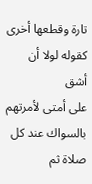تارة وقطعها أخرى كقوله لولا أن أشق
على أمتى لأمرتهم بالسواك عند كل صلاة ثم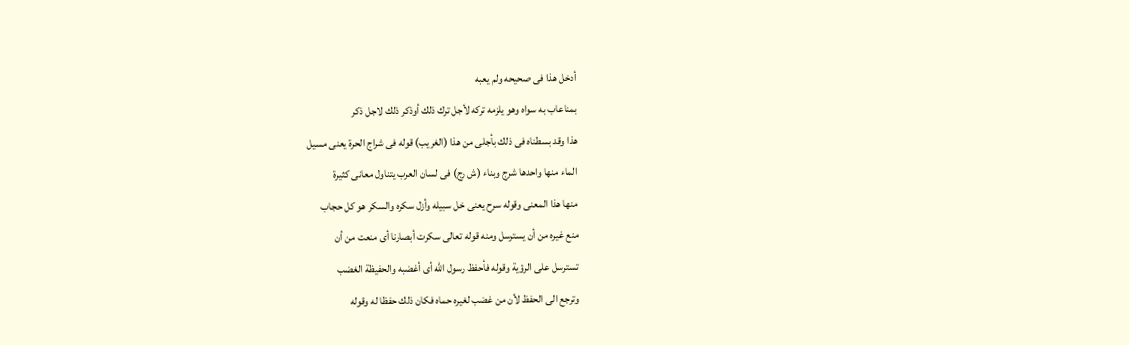أدخل هذا فى صحيحه ولم يعبه
بمناعاب به سواه وهو يلزمه تركه لأجل ترك ذلك أوذكر ذلك لاجل ذكر
هذا وقد بسطناه فى ذلك بأجلى من هذا (الغريب) قوله فى شراج الحرة يعنى مسيل
الماء منها واحدها شرج وبناء (ش رج) فى لسان العرب يتناول معانى كثيرة
منها هذا المعنى وقوله سرح يعنى خل سبيله وأزل سكره والسكر هو كل حجاب
منع غيره من أن يسترسل ومنه قوله تعالى سكرت أبصارنا أى منعت من أن
تسترسل على الرؤية وقوله فأحفظ رسول الله أى أغضبه والحفيظة الغضب
وترجع الى الحفظ لأن من غضب لغيره حماه فكان ذلك حفظا له وقوله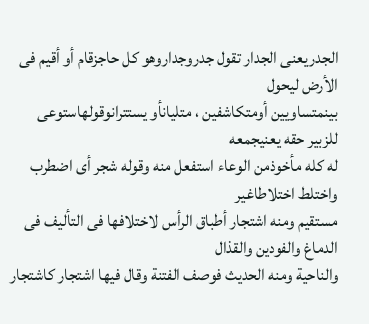الجدريعنى الجدار تقول جدروجداروهو كل حاجزقام أو أقيم فى الأرض ليحول
بینمتساویین أومتکاشفین ، متليانأو يستترانوقولهاستوعی للزبير حقه یعنیجمعه
له كله مأخوذمن الوعاء استفعل منه وقوله شجر أى اضطرب واختلط اختلاطاغير
مستقيم ومنه اشتجار أطباق الرأس لاختلافها فى التأليف فى الدماغ والفودين والقذال
والناحية ومنه الحديث فوصف الفتنة وقال فيها اشتجار كاشتجار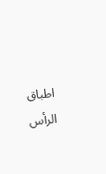اطباق
الرأس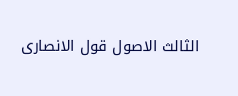الثالث الاصول قول الانصارى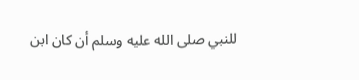للنبي صلى الله عليه وسلم أن كان ابن